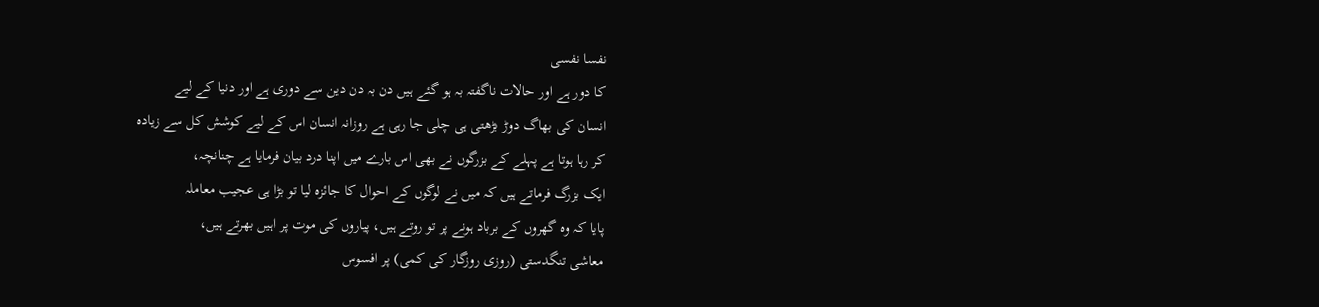نفسا نفسی
کا دور ہے اور حالات ناگفتہ بہ ہو گئے ہیں دن بہ دن دین سے دوری ہے اور دنیا کے لیے
انسان کی بھاگ دوڑ بڑھتی ہی چلی جا رہی ہے روزانہ انسان اس کے لیے کوشش کل سے زیادہ
کر رہا ہوتا ہے پہلے کے بزرگوں نے بھی اس بارے میں اپنا درد بیان فرمایا ہے چنانچہ،
ایک بزرگ فرماتے ہیں کہ میں نے لوگوں کے احوال کا جائزہ لیا تو بڑا ہی عجیب معاملہ
پایا کہ وہ گھروں کے برباد ہونے پر تو روتے ہیں، پیاروں کی موت پر اہیں بھرتے ہیں،
معاشی تنگدستی (روزی روزگار کی کمی) پر افسوس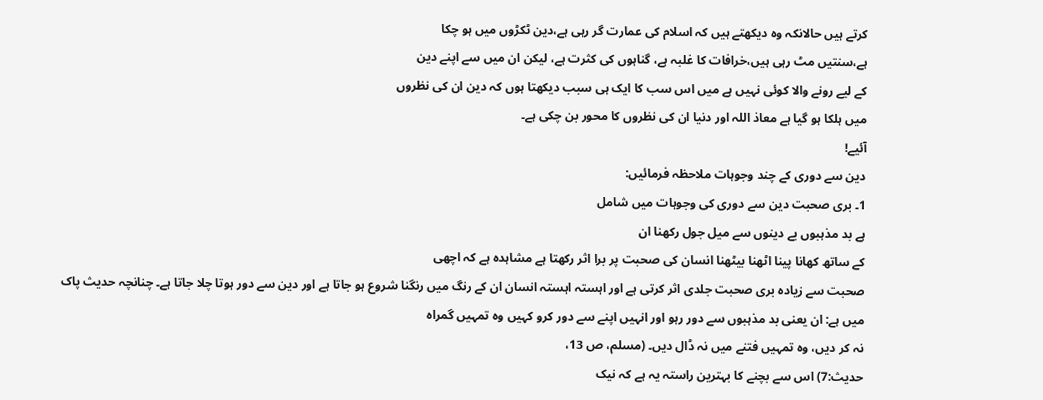کرتے ہیں حالانکہ وہ دیکھتے ہیں کہ اسلام کی عمارت گر رہی ہے،دین ٹکڑوں میں ہو چکا
ہے،سنتیں مٹ رہی ہیں،خرافات کا غلبہ ہے، گناہوں کی کثرت ہے، لیکن ان میں سے اپنے دین
کے لیے رونے والا کوئی نہیں ہے میں اس سب کا ایک ہی سبب دیکھتا ہوں کہ دین ان کی نظروں
میں ہلکا ہو گیا ہے معاذ اللہ اور دنیا ان کی نظروں کا محور بن چکی ہے۔
آئیے!
دین سے دوری کے چند وجوہات ملاحظہ فرمائیں:
1۔ بری صحبت دین سے دوری کی وجوہات میں شامل
ہے بد مذہبوں بے دینوں سے میل جول رکھنا ان
کے ساتھ کھانا پینا اٹھنا بیٹھنا انسان کی صحبت پر برا اثر رکھتا ہے مشاہدہ ہے کہ اچھی
صحبت سے زیادہ بری صحبت جلدی اثر کرتی ہے اور اہستہ اہستہ انسان ان کے رنگ میں رنگنا شروع ہو جاتا ہے اور دین سے دور ہوتا چلا جاتا ہے۔ چنانچہ حدیث پاک
میں ہے: ان یعنی بد مذہبوں سے دور رہو اور انہیں اپنے سے دور کرو کہیں وہ تمہیں گمراہ
نہ کر دیں، وہ تمہیں فتنے میں نہ ڈال دیں۔ (مسلم، ص 13،
حدیث:7) اس سے بچنے کا بہترین راستہ یہ ہے کہ نیک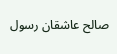صالح عاشقان رسول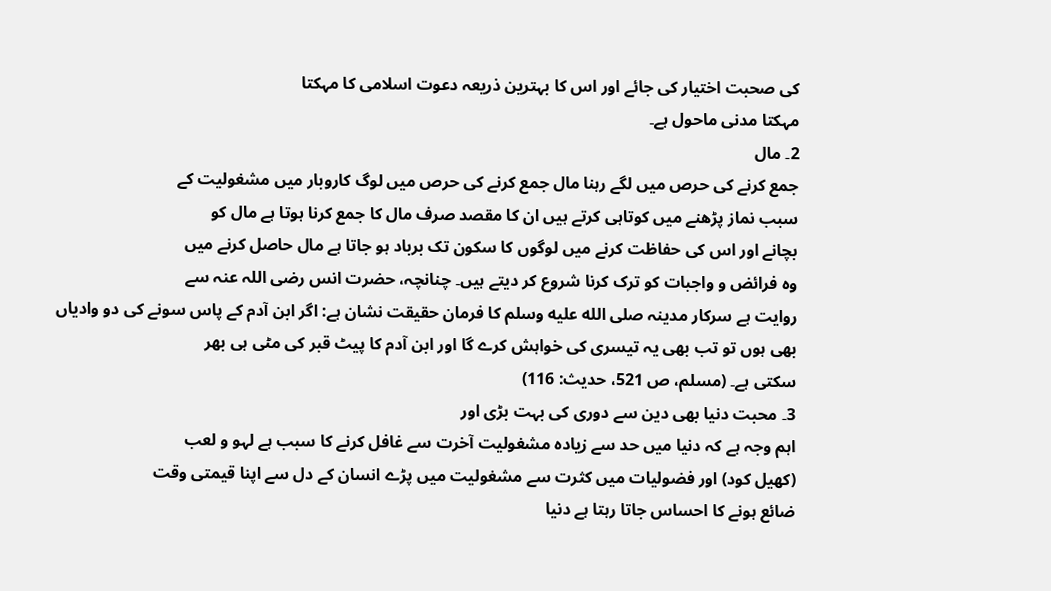کی صحبت اختیار کی جائے اور اس کا بہترین ذریعہ دعوت اسلامی کا مہکتا
مہکتا مدنی ماحول ہے۔
2۔ مال
جمع کرنے کی حرص میں لگے رہنا مال جمع کرنے کی حرص میں لوگ کاروبار میں مشغولیت کے
سبب نماز پڑھنے میں کوتاہی کرتے ہیں ان کا مقصد صرف مال کا جمع کرنا ہوتا ہے مال کو
بچانے اور اس کی حفاظت کرنے میں لوگوں کا سکون تک برباد ہو جاتا ہے مال حاصل کرنے میں
وہ فرائض و واجبات کو ترک کرنا شروع کر دیتے ہیں۔ چنانچہ، حضرت انس رضی اللہ عنہ سے
روایت ہے سرکار مدینہ صلى الله عليه وسلم کا فرمان حقیقت نشان ہے: اگر ابن آدم کے پاس سونے کی دو وادیاں
بھی ہوں تو تب بھی یہ تیسری کی خواہش کرے گا اور ابن آدم کا پیٹ قبر کی مٹی ہی بھر
سکتی ہے۔ (مسلم، ص 521، حدیث: 116)
3۔ محبت دنیا بھی دین سے دوری کی بہت بڑی اور
اہم وجہ ہے کہ دنیا میں حد سے زیادہ مشغولیت آخرت سے غافل کرنے کا سبب ہے لہو و لعب
(کھیل کود) اور فضولیات میں کثرت سے مشغولیت میں پڑے انسان کے دل سے اپنا قیمتی وقت
ضائع ہونے کا احساس جاتا رہتا ہے دنیا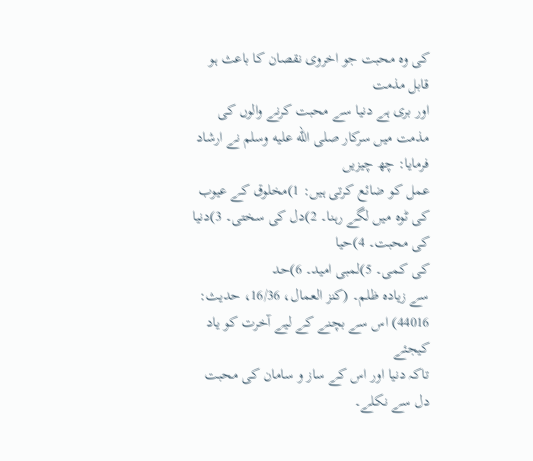کی وہ محبت جو اخروی نقصان کا باعث ہو قابل مذمت
اور بری ہے دنیا سے محبت کرنے والوں کی مذمت میں سرکار صلى الله عليه وسلم نے ارشاد فرمایا: چھ چیزیں
عمل کو ضائع کرتی ہیں: 1)مخلوق کے عیوب
کی ٹوہ میں لگے رہنا۔ 2)دل کی سختی۔ 3)دنیا کی محبت۔ 4)حیا
کی کمی۔ 5)لمبی امید۔ 6)حد
سے زیادہ ظلم۔ (کنز العمال، 16/36، حدیث: 44016) اس سے بچنے کے لیے آخرت کو یاد کیجئے
تاکہ دنیا اور اس کے ساز و سامان کی محبت دل سے نکلے۔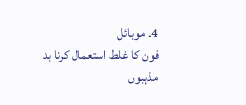4۔ موبائل
فون کا غلط استعمال کرنا بد مذہبوں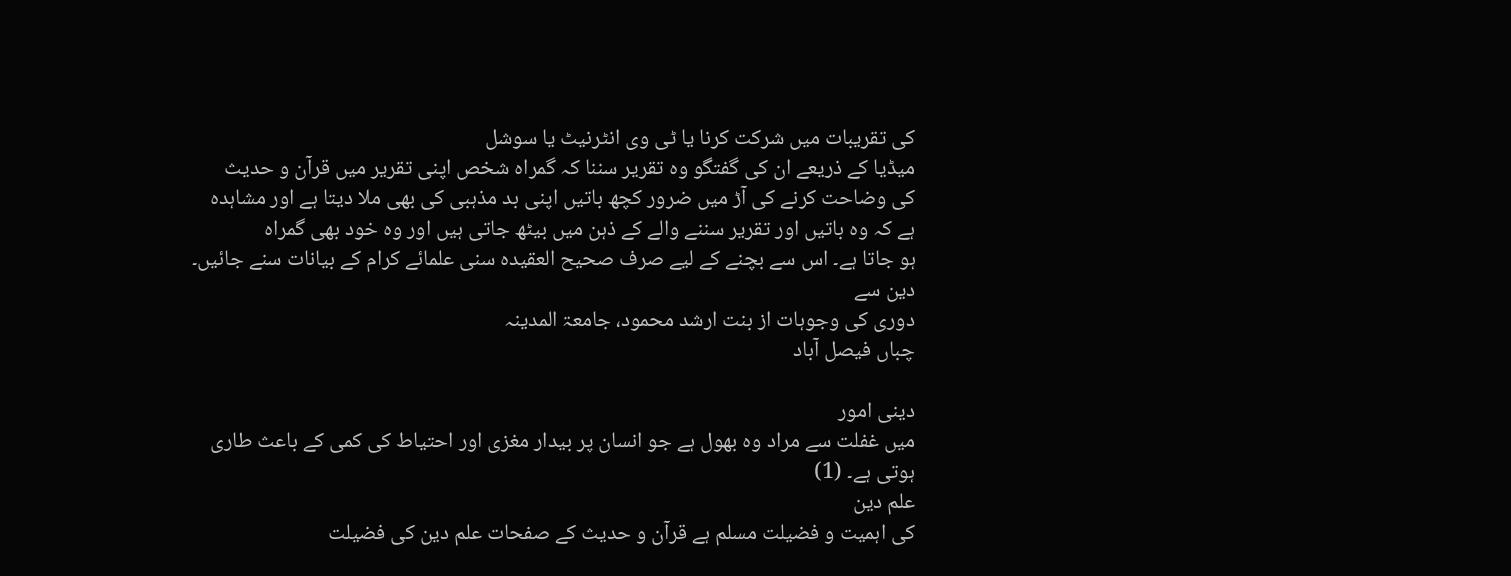کی تقریبات میں شرکت کرنا یا ٹی وی انٹرنیٹ یا سوشل
میڈیا کے ذریعے ان کی گفتگو وہ تقریر سننا کہ گمراہ شخص اپنی تقریر میں قرآن و حدیث
کی وضاحت کرنے کی آڑ میں ضرور کچھ باتیں اپنی بد مذہبی کی بھی ملا دیتا ہے اور مشاہدہ
ہے کہ وہ باتیں اور تقریر سننے والے کے ذہن میں بیٹھ جاتی ہیں اور وہ خود بھی گمراہ
ہو جاتا ہے۔ اس سے بچنے کے لیے صرف صحیح العقیدہ سنی علمائے کرام کے بیانات سنے جائیں۔
دین سے
دوری کی وجوہات از بنت ارشد محمود، جامعۃ المدینہ
چباں فیصل آباد

دینی امور
میں غفلت سے مراد وہ بھول ہے جو انسان پر بیدار مغزی اور احتیاط کی کمی کے باعث طاری
ہوتی ہے۔ (1)
علم دین
کی اہمیت و فضیلت مسلم ہے قرآن و حدیث کے صفحات علم دین کی فضیلت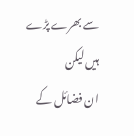سے بھرے پڑے ہیں لیکن
ان فضائل کے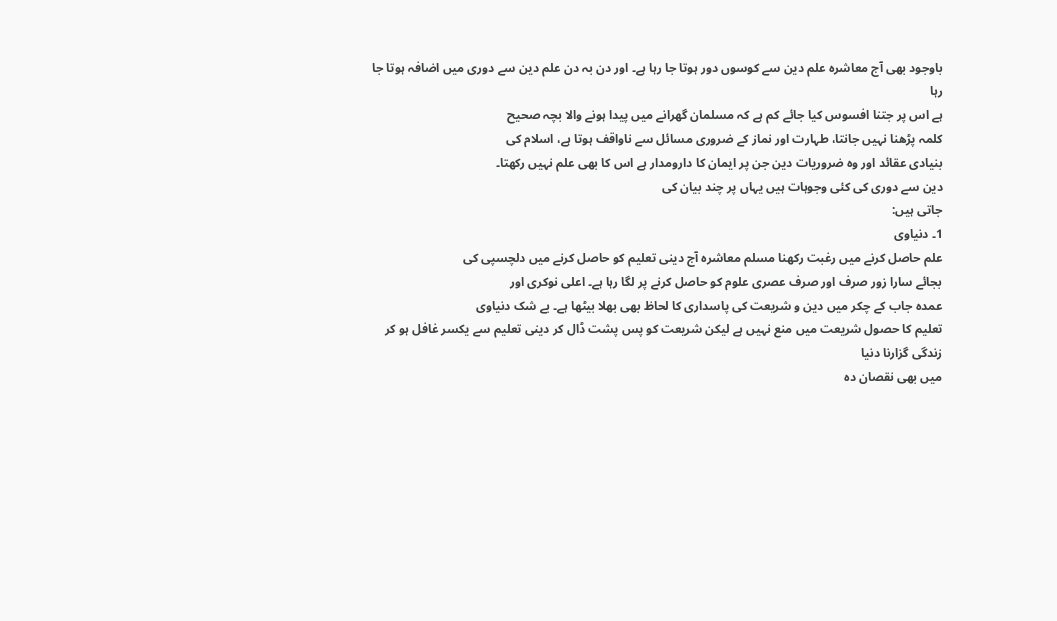باوجود بھی آج معاشرہ علم دین سے کوسوں دور ہوتا جا رہا ہے۔ اور دن بہ دن علم دین سے دوری میں اضافہ ہوتا جا رہا
ہے اس پر جتنا افسوس کیا جائے کم ہے کہ مسلمان گھرانے میں پیدا ہونے والا بچہ صحیح
کلمہ پڑھنا نہیں جانتا، طہارت اور نماز کے ضروری مسائل سے ناواقف ہوتا ہے، اسلام کی
بنیادی عقائد اور وہ ضروریات دین جن پر ایمان کا دارومدار ہے اس کا بھی علم نہیں رکھتا۔
دین سے دوری کی کئی وجوہات ہیں یہاں پر چند بیان کی
جاتی ہیں:
1۔ دنیاوی
علم حاصل کرنے میں رغبت رکھنا مسلم معاشرہ آج دینی تعلیم کو حاصل کرنے میں دلچسپی کی
بجائے سارا زور صرف اور صرف عصری علوم کو حاصل کرنے پر لگا رہا ہے۔ اعلی نوکری اور
عمدہ جاب کے چکر میں دین و شریعت کی پاسداری کا لحاظ بھی بھلا بیٹھا ہے۔ بے شک دنیاوی
تعلیم کا حصول شریعت میں منع نہیں ہے لیکن شریعت کو پس پشت ڈال کر دینی تعلیم سے یکسر غافل ہو کر زندگی گزارنا دنیا
میں بھی نقصان دہ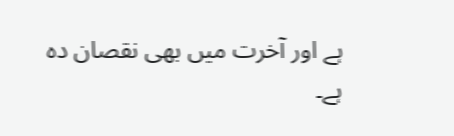ہے اور آخرت میں بھی نقصان دہ ہے۔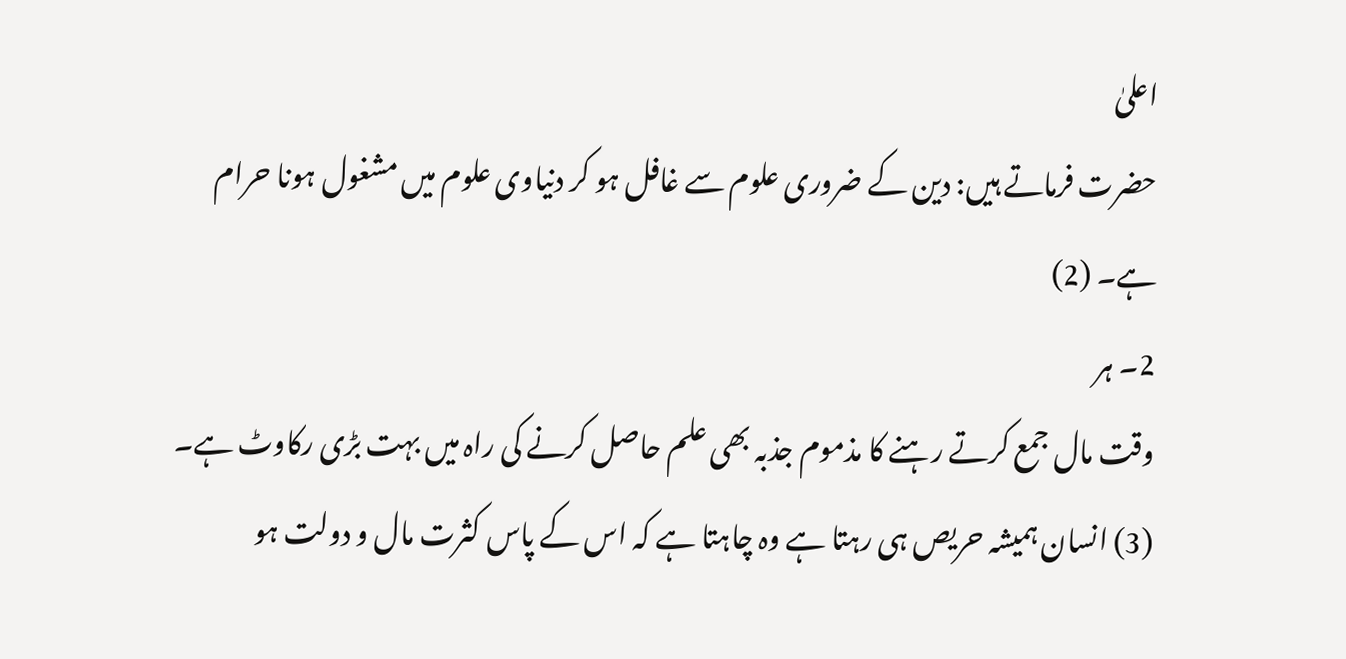اعلیٰ
حضرت فرماتے ہیں: دین کے ضروری علوم سے غافل ہو کر دنیاوی علوم میں مشغول ہونا حرام
ہے۔ (2)
2۔ ہر
وقت مال جمع کرتے رہنے کا مذموم جذبہ بھی علم حاصل کرنے کی راہ میں بہت بڑی رکاوٹ ہے۔
(3) انسان ہمیشہ حریص ہی رہتا ہے وہ چاہتا ہے کہ اس کے پاس کثرت مال و دولت ہو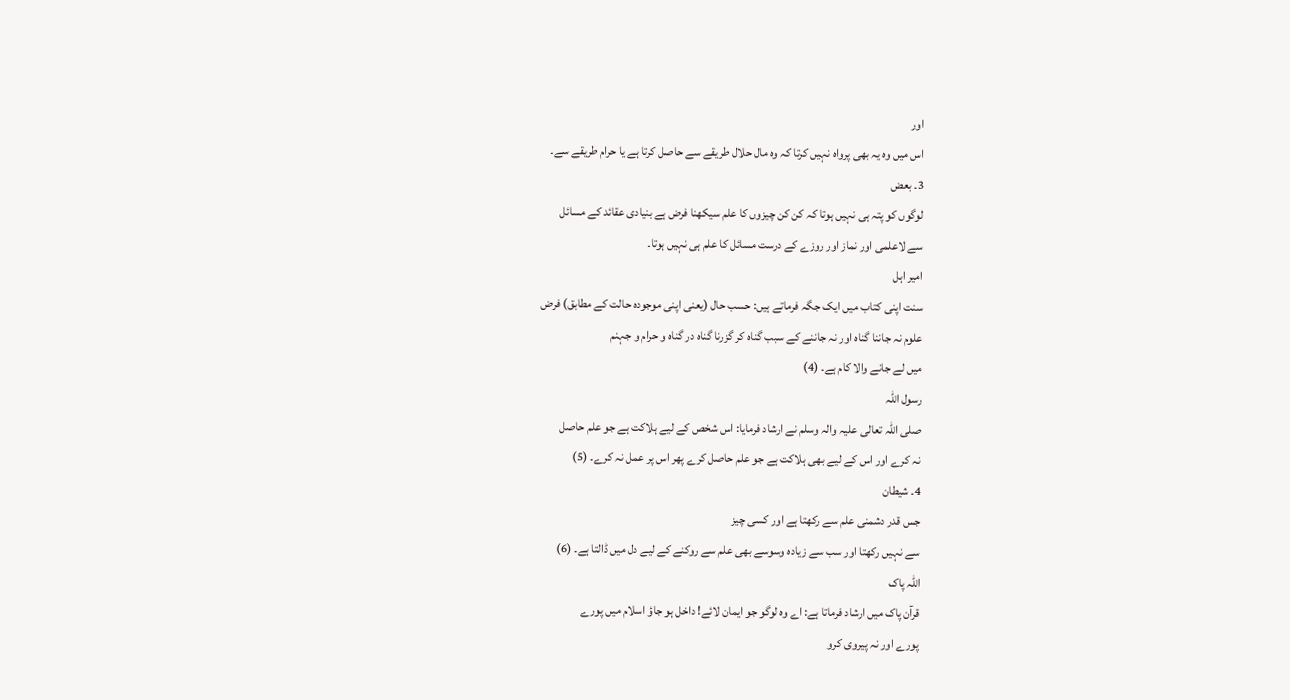اور
اس میں وہ یہ بھی پرواہ نہیں کرتا کہ وہ مال حلال طریقے سے حاصل کرتا ہے یا حرام طریقے سے۔
3۔ بعض
لوگوں کو پتہ ہی نہیں ہوتا کہ کن کن چیزوں کا علم سیکھنا فرض ہے بنیادی عقائد کے مسائل
سے لاعلمی اور نماز اور روزے کے درست مسائل کا علم ہی نہیں ہوتا۔
امیر اہل
سنت اپنی کتاب میں ایک جگہ فرماتے ہیں: حسب حال (یعنی اپنی موجودہ حالت کے مطابق) فرض
علوم نہ جاننا گناہ اور نہ جاننے کے سبب گناہ کر گزرنا گناہ در گناہ و حرام و جہنم
میں لے جانے والا کام ہے۔ (4)
رسول اللہ
صلی اللہ تعالی علیہ والہ وسلم نے ارشاد فرمایا: اس شخص کے لیے ہلاکت ہے جو علم حاصل
نہ کرے اور اس کے لیے بھی ہلاکت ہے جو علم حاصل کرے پھر اس پر عمل نہ کرے۔ (5)
4۔ شیطان
جس قدر دشمنی علم سے رکھتا ہے اور کسی چیز
سے نہیں رکھتا اور سب سے زیادہ وسوسے بھی علم سے روکنے کے لیے دل میں ڈالتا ہے۔ (6)
اللہ پاک
قرآن پاک میں ارشاد فرماتا ہے: اے وہ لوگو جو ایمان لائے! داخل ہو جاؤ اسلام میں پورے
پورے اور نہ پیروی کرو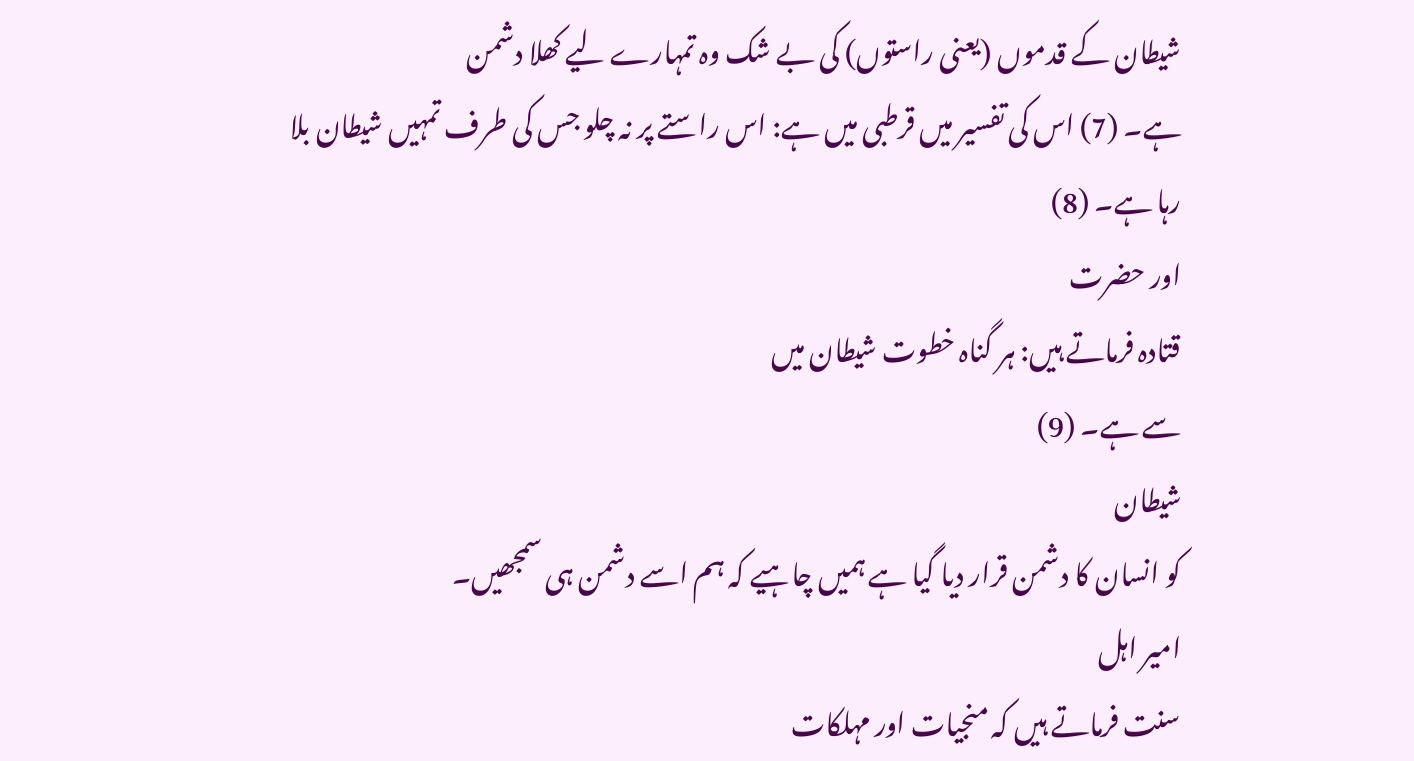شیطان کے قدموں (یعنی راستوں) کی بے شک وہ تمہارے لیے کھلا دشمن
ہے۔ (7) اس کی تفسیر میں قرطبی میں ہے: اس راستے پر نہ چلو جس کی طرف تمہیں شیطان بلا
رہا ہے۔ (8)
اور حضرت
قتادہ فرماتے ہیں: ہر گناہ خطوت شیطان میں
سے ہے۔ (9)
شیطان
کو انسان کا دشمن قرار دیا گیا ہے ہمیں چاہیے کہ ہم اسے دشمن ہی سمجھیں۔
امیر اہل
سنت فرماتے ہیں کہ منجیات اور مہلکات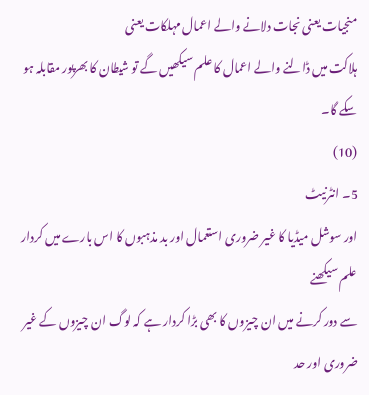منجیات یعنی نجات دلانے والے اعمال مہلکات یعنی
ہلاکت میں ڈالنے والے اعمال کا علم سیکھیں گے تو شیطان کا بھرپور مقابلہ ہو سکے گا۔
(10)
5۔ انٹرنیٹ
اور سوشل میڈیا کا غیر ضروری استعمال اور بد مذہبوں کا اس بارے میں کردار
علم سیکھنے
سے دور کرنے میں ان چیزوں کا بھی بڑا کردار ہے کہ لوگ ان چیزوں کے غیر ضروری اور حد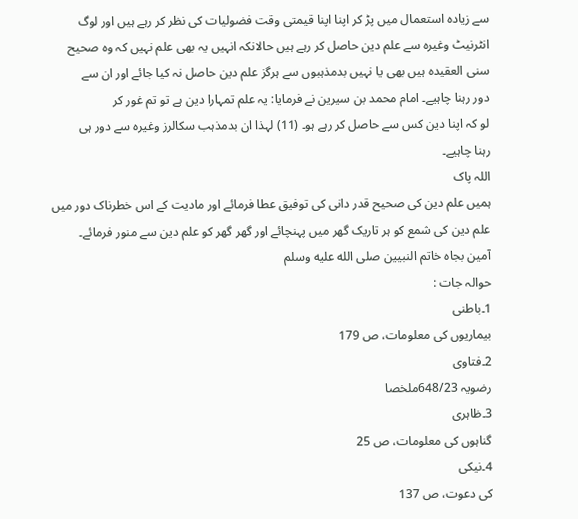سے زیادہ استعمال میں پڑ کر اپنا اپنا قیمتی وقت فضولیات کی نظر کر رہے ہیں اور لوگ
انٹرنیٹ وغیرہ سے علم دین حاصل کر رہے ہیں حالانکہ انہیں یہ بھی علم نہیں کہ وہ صحیح
سنی العقیدہ ہیں بھی یا نہیں بدمذہبوں سے ہرگز علم دین حاصل نہ کیا جائے اور ان سے
دور رہنا چاہیے۔ امام محمد بن سیرین نے فرمایا: یہ علم تمہارا دین ہے تو تم غور کر
لو کہ اپنا دین کس سے حاصل کر رہے ہو۔ (11) لہذا ان بدمذہب سکالرز وغیرہ سے دور ہی
رہنا چاہیے۔
اللہ پاک
ہمیں علم دین کی صحیح قدر دانی کی توفیق عطا فرمائے اور مادیت کے اس خطرناک دور میں
علم دین کی شمع کو ہر تاریک گھر میں پہنچائے اور گھر گھر کو علم دین سے منور فرمائے۔
آمین بجاہ خاتم النبیین صلى الله عليه وسلم
حوالہ جات :
1۔باطنی
بیماریوں کی معلومات، ص 179
2۔فتاوی
رضویہ 648/23ملخصا
3۔ظاہری
گناہوں کی معلومات، ص 25
4۔نیکی
کی دعوت، ص 137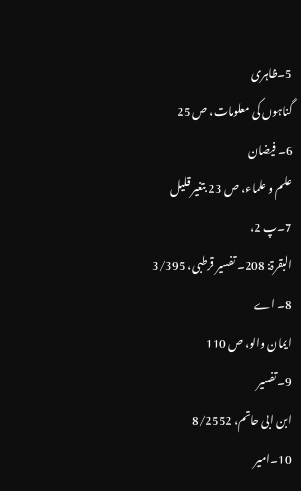5۔ظاہری
گناہوں کی معلومات، ص 25
6۔ فیضان
علم و علماء، ص 23 بتغیر قلیل
7۔پ 2،
البقرۃ: 208۔ تفسیر قرطبی، 3/395
8۔ اے
ایمان والو، ص 110
9۔تفسیر
ابن ابی حاتم، 8/2552
10۔امیر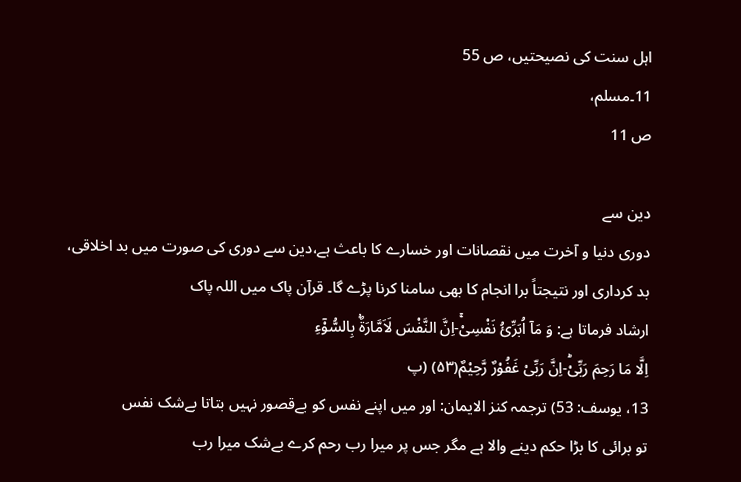اہل سنت کی نصیحتیں، ص 55
11۔مسلم،
ص 11

دین سے
دوری دنیا و آخرت میں نقصانات اور خسارے کا باعث ہے،دین سے دوری کی صورت میں بد اخلاقی،
بد کرداری اور نتیجتاً برا انجام کا بھی سامنا کرنا پڑے گا۔ قرآن پاک میں اللہ پاک
ارشاد فرماتا ہے: وَ مَاۤ اُبَرِّئُ نَفْسِیْۚ-اِنَّ النَّفْسَ لَاَمَّارَةٌۢ بِالسُّوْٓءِ
اِلَّا مَا رَحِمَ رَبِّیْؕ-اِنَّ رَبِّیْ غَفُوْرٌ رَّحِیْمٌ(۵۳) (پ
13، یوسف: 53) ترجمہ کنز الایمان: اور میں اپنے نفس کو بےقصور نہیں بتاتا بےشک نفس
تو برائی کا بڑا حکم دینے والا ہے مگر جس پر میرا رب رحم کرے بےشک میرا رب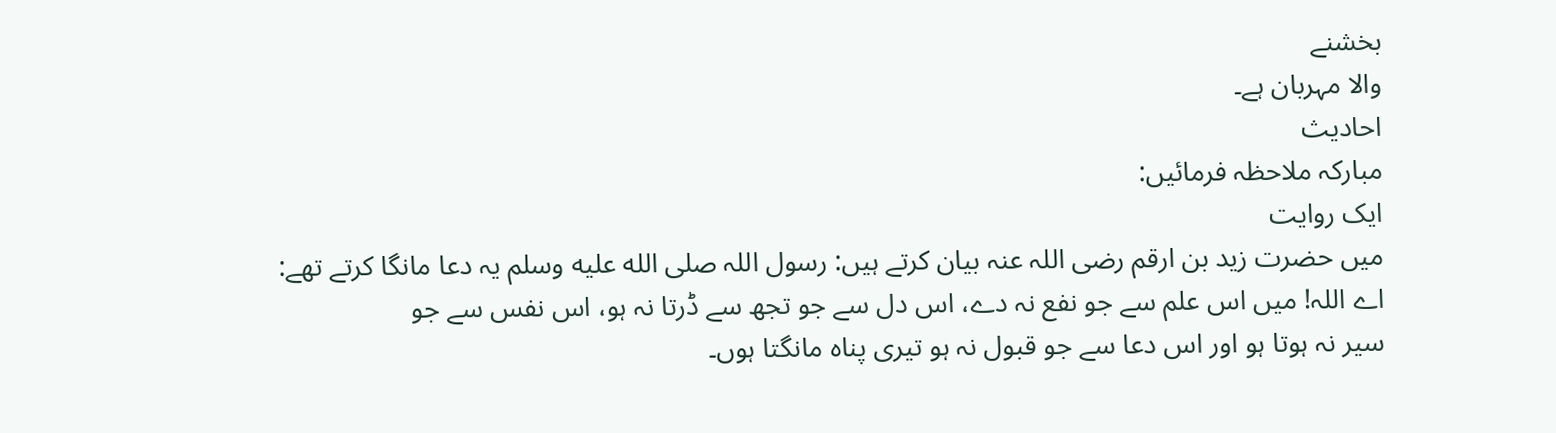بخشنے
والا مہربان ہے۔
احادیث
مبارکہ ملاحظہ فرمائیں:
ایک روایت
میں حضرت زید بن ارقم رضی اللہ عنہ بیان کرتے ہیں: رسول اللہ صلى الله عليه وسلم یہ دعا مانگا کرتے تھے:
اے اللہ! میں اس علم سے جو نفع نہ دے، اس دل سے جو تجھ سے ڈرتا نہ ہو، اس نفس سے جو
سیر نہ ہوتا ہو اور اس دعا سے جو قبول نہ ہو تیری پناہ مانگتا ہوں۔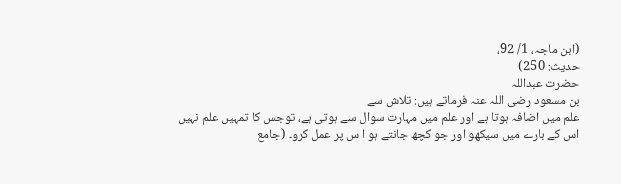(ابن ماجہ، 1/ 92،
حدیث: 250)
حضرت عبداللہ
بن مسعود رضی اللہ عنہ فرماتے ہیں: تلاش سے
علم میں اضافہ ہوتا ہے اور علم میں مہارت سوال سے ہوتی ہے، توجس کا تمہیں علم نہیں
اس کے بارے میں سیکھو اور جو کچھ جانتے ہو ا س پر عمل کرو۔ (جامع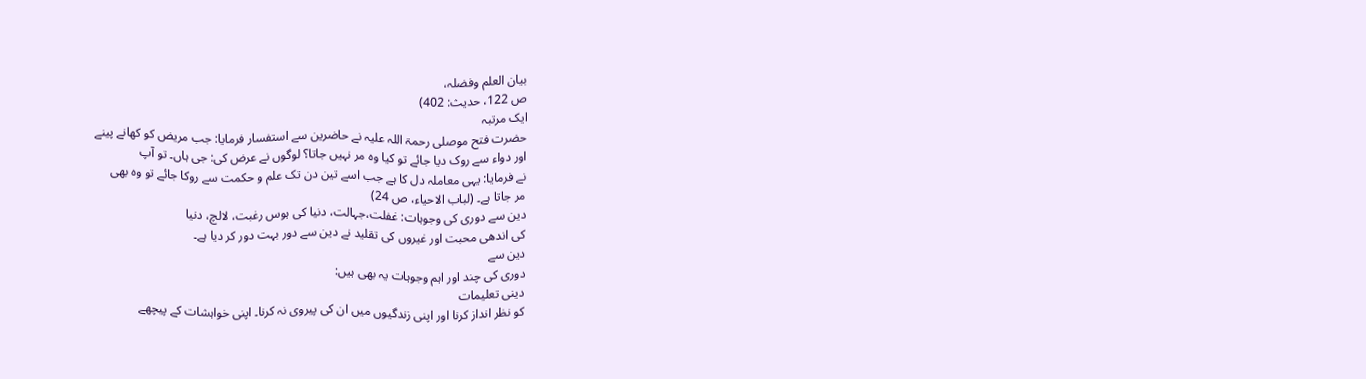بیان العلم وفضلہ،
ص 122، حدیث: 402)
ایک مرتبہ
حضرت فتح موصلی رحمۃ اللہ علیہ نے حاضرین سے استفسار فرمایا: جب مریض کو کھانے پینے
اور دواء سے روک دیا جائے تو کیا وہ مر نہیں جاتا؟ لوگوں نے عرض کی: جی ہاں۔ تو آپ
نے فرمایا: یہی معاملہ دل کا ہے جب اسے تین دن تک علم و حکمت سے روکا جائے تو وہ بھی
مر جاتا ہے۔ (لباب الاحیاء، ص 24)
دین سے دوری کی وجوہات: غفلت،جہالت، دنیا کی ہوس رغبت، لالچ، دنیا
کی اندھی محبت اور غیروں کی تقلید نے دین سے دور بہت دور کر دیا ہے۔
دین سے
دوری کی چند اور اہم وجوہات یہ بھی ہیں:
دینی تعلیمات
کو نظر انداز کرنا اور اپنی زندگیوں میں ان کی پیروی نہ کرنا۔ اپنی خواہشات کے پیچھے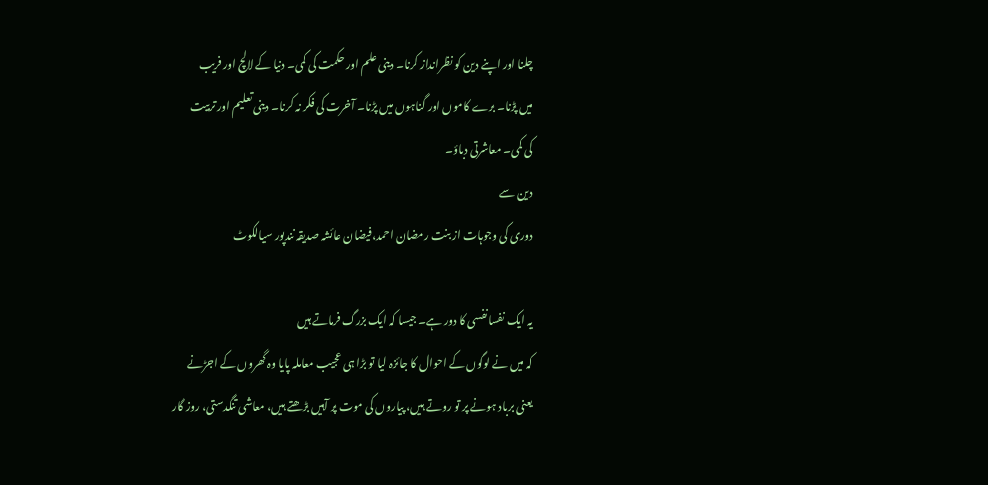چلنا اور اپنے دین کو نظرانداز کرنا۔ دینی علم اور حکمت کی کمی۔ دنیا کے لالچ اور فریب
میں پڑنا۔ برے کاموں اور گناہوں میں پڑنا۔ آخرت کی فکر نہ کرنا۔ دینی تعلیم اور تربیت
کی کمی۔ معاشرتی دباؤ۔
دین سے
دوری کی وجوہات از بنت رمضان احمد،فیضان عائشہ صدیقہ نندپور سیالکوٹ

یہ ایک نفسانفسی کا دور ہے۔ جیسا کہ ایک بزرگ فرماتے ہیں
کہ میں نے لوگوں کے احوال کا جائزہ لیا تو بڑا ہی عجیب معاملہ پایا وہ گھروں کے اجڑنے
یعنی برباد ہونے پر تو روتے ہیں، پیاروں کی موت پر آہیں بڑھتے ہیں، معاشی تنگدستی، روز گار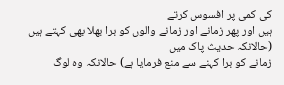کی کمی پر افسوس کرتے
ہیں اور پھر زمانے اور زمانے والوں کو برا بھلا بھی کہتے ہیں (حالانکہ حدیث پاک میں
زمانے کو برا کہنے سے منع فرمایا ہے) حالانکہ وہ لوگ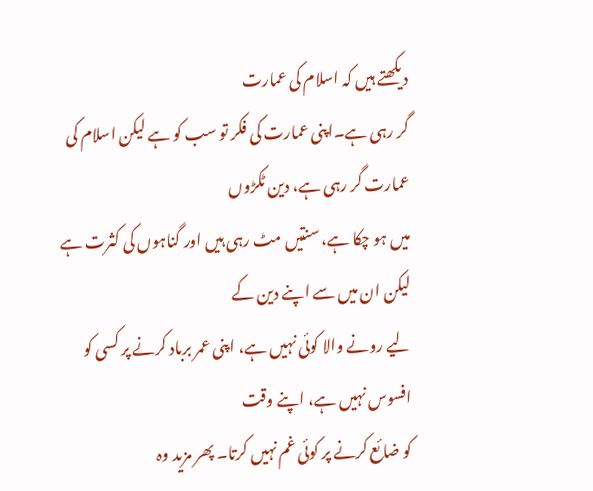دیکھتے ہیں کہ اسلام کی عمارت
گر رہی ہے۔اپنی عمارت کی فکر تو سب کو ہے لیکن اسلام کی عمارت گر رہی ہے، دین ٹکڑوں
میں ہو چکا ہے، سنتیں مٹ رہی ہیں اور گناہوں کی کثرت ہے لیکن ان میں سے اپنے دین کے
لیے رونے والا کوئی نہیں ہے، اپنی عمر برباد کرنے پر کسی کو افسوس نہیں ہے، اپنے وقت
کو ضائع کرنے پر کوئی غم نہیں کرتا۔ پھر مزید وہ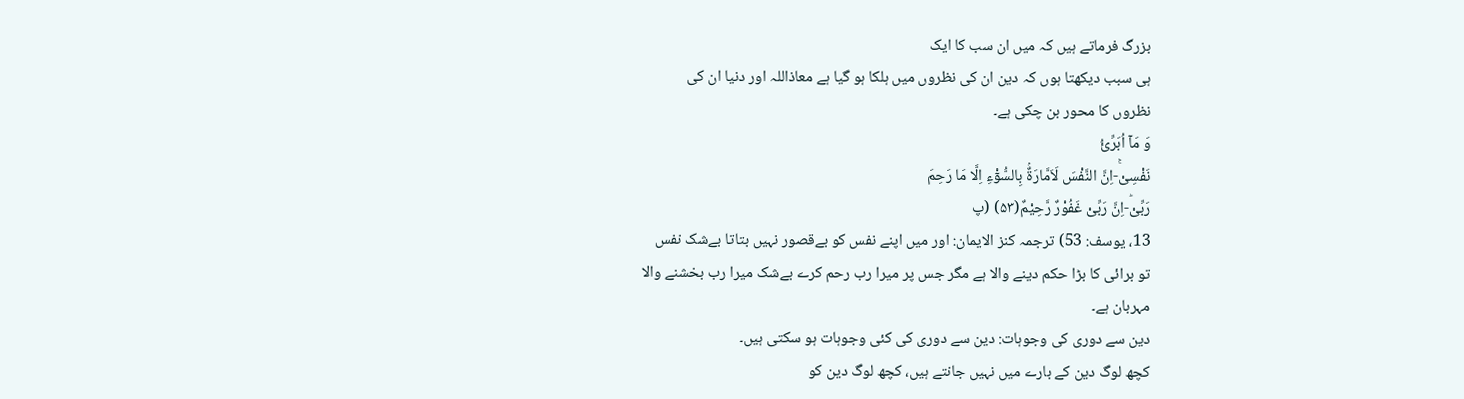بزرگ فرماتے ہیں کہ میں ان سب کا ایک
ہی سبب دیکھتا ہوں کہ دین ان کی نظروں میں ہلکا ہو گیا ہے معاذاللہ اور دنیا ان کی
نظروں کا محور بن چکی ہے۔
وَ مَاۤ اُبَرِّئُ
نَفْسِیْۚ-اِنَّ النَّفْسَ لَاَمَّارَةٌۢ بِالسُّوْٓءِ اِلَّا مَا رَحِمَ
رَبِّیْؕ-اِنَّ رَبِّیْ غَفُوْرٌ رَّحِیْمٌ(۵۳) (پ
13، یوسف: 53) ترجمہ کنز الایمان: اور میں اپنے نفس کو بےقصور نہیں بتاتا بےشک نفس
تو برائی کا بڑا حکم دینے والا ہے مگر جس پر میرا رب رحم کرے بےشک میرا رب بخشنے والا
مہربان ہے۔
دین سے دوری کی وجوہات: دین سے دوری کی کئی وجوہات ہو سکتی ہیں۔
کچھ لوگ دین کے بارے میں نہیں جانتے ہیں، کچھ لوگ دین کو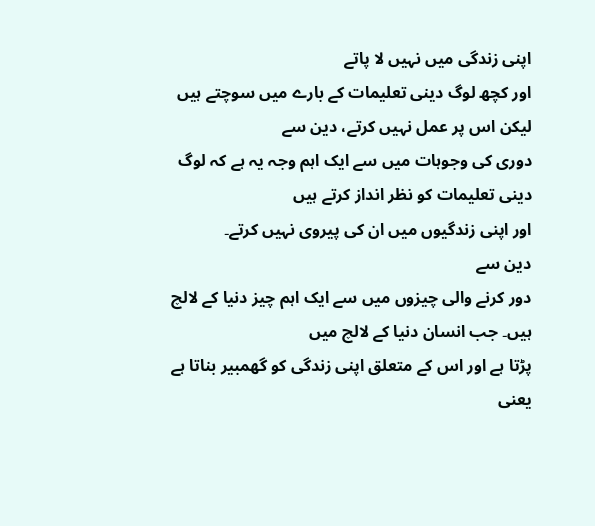اپنی زندگی میں نہیں لا پاتے
اور کچھ لوگ دینی تعلیمات کے بارے میں سوچتے ہیں لیکن اس پر عمل نہیں کرتے، دین سے
دوری کی وجوہات میں سے ایک اہم وجہ یہ ہے کہ لوگ دینی تعلیمات کو نظر انداز کرتے ہیں
اور اپنی زندگیوں میں ان کی پیروی نہیں کرتے۔
دین سے
دور کرنے والی چیزوں میں سے ایک اہم چیز دنیا کے لالچ ہیں۔ جب انسان دنیا کے لالچ میں
پڑتا ہے اور اس کے متعلق اپنی زندگی کو گھمبیر بناتا ہے یعنی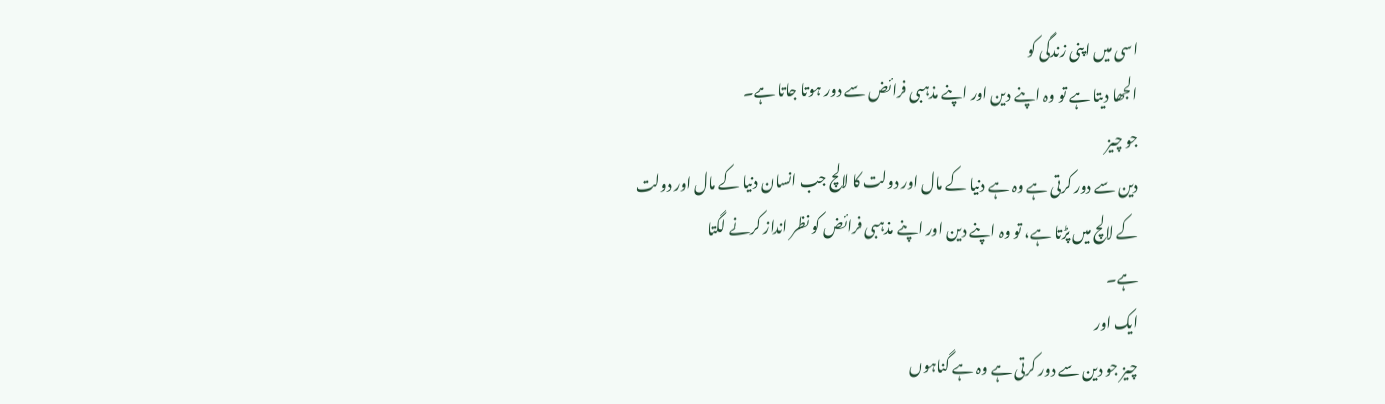اسی میں اپنی زندگی کو
الجھا دیتا ہے تو وہ اپنے دین اور اپنے مذہبی فرائض سے دور ہوتا جاتا ہے۔
جو چیز
دین سے دور کرتی ہے وہ ہے دنیا کے مال اور دولت کا لالچ جب انسان دنیا کے مال اور دولت
کے لالچ میں پڑتا ہے، تو وہ اپنے دین اور اپنے مذہبی فرائض کو نظر انداز کرنے لگتا
ہے۔
ایک اور
چیز جو دین سے دور کرتی ہے وہ ہے گناہوں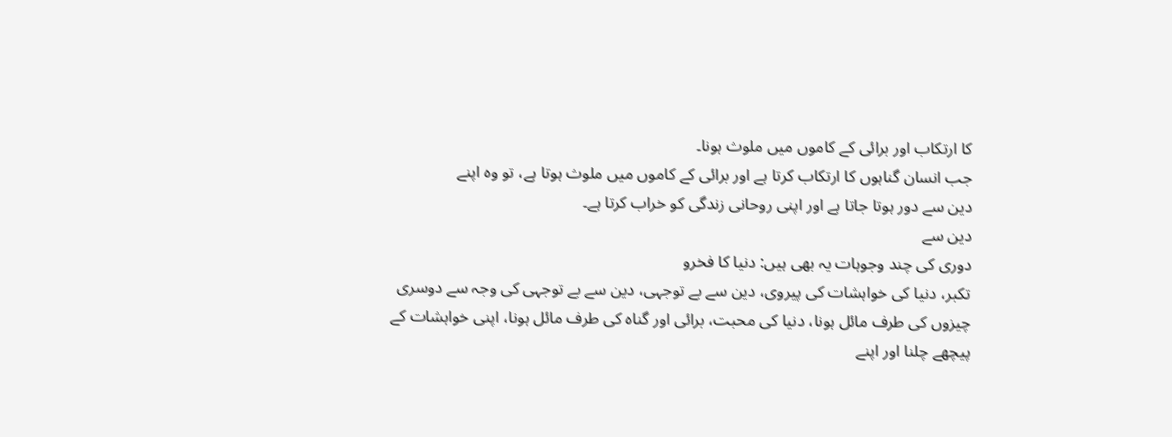کا ارتکاب اور برائی کے کاموں میں ملوث ہونا۔
جب انسان گناہوں کا ارتکاب کرتا ہے اور برائی کے کاموں میں ملوث ہوتا ہے، تو وہ اپنے
دین سے دور ہوتا جاتا ہے اور اپنی روحانی زندگی کو خراب کرتا ہے۔
دین سے
دوری کی چند وجوہات یہ بھی ہیں: دنیا کا فخرو
تکبر، دنیا کی خواہشات کی پیروی، دین سے بے توجہی، دین سے بے توجہی کی وجہ سے دوسری
چیزوں کی طرف مائل ہونا، دنیا کی محبت، برائی اور گناہ کی طرف مائل ہونا، اپنی خواہشات کے پیچھے چلنا اور اپنے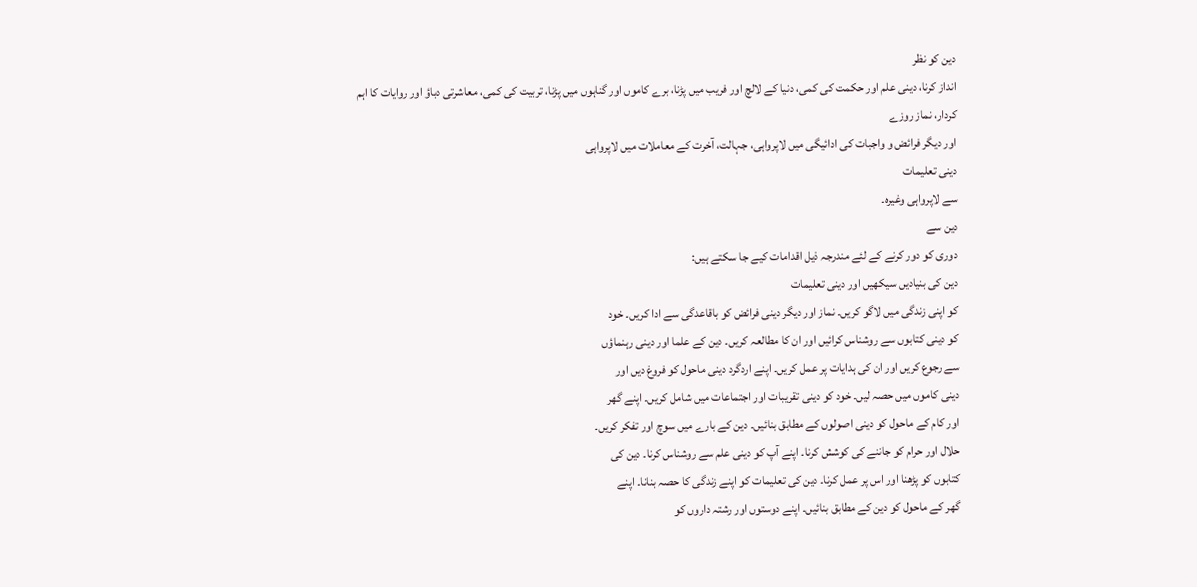دین کو نظر
انداز کرنا، دینی علم اور حکمت کی کمی، دنیا کے لالچ اور فریب میں پڑنا، برے کاموں اور گناہوں میں پڑنا، تربیت کی کمی، معاشرتی دباؤ اور روایات کا اہم کردار، نماز روزے
اور دیگر فرائض و واجبات کی ادائیگی میں لاپرواہی، جہالت، آخرت کے معاملات میں لاپرواہی
دینی تعلیمات
سے لاپرواہی وغیرہ۔
دین سے
دوری کو دور کرنے کے لئے مندرجہ ذیل اقدامات کیے جا سکتے ہیں:
دین کی بنیادیں سیکھیں اور دینی تعلیمات
کو اپنی زندگی میں لاگو کریں۔ نماز اور دیگر دینی فرائض کو باقاعدگی سے ادا کریں۔ خود
کو دینی کتابوں سے روشناس کرائیں اور ان کا مطالعہ کریں۔ دین کے علما اور دینی رہنماؤں
سے رجوع کریں اور ان کی ہدایات پر عمل کریں۔ اپنے اردگرد دینی ماحول کو فروغ دیں اور
دینی کاموں میں حصہ لیں۔ خود کو دینی تقریبات اور اجتماعات میں شامل کریں۔ اپنے گھر
اور کام کے ماحول کو دینی اصولوں کے مطابق بنائیں۔ دین کے بارے میں سوچ اور تفکر کریں۔
حلال اور حرام کو جاننے کی کوشش کرنا۔ اپنے آپ کو دینی علم سے روشناس کرنا۔ دین کی
کتابوں کو پڑھنا اور اس پر عمل کرنا۔ دین کی تعلیمات کو اپنے زندگی کا حصہ بنانا۔ اپنے
گھر کے ماحول کو دین کے مطابق بنائیں۔ اپنے دوستوں اور رشتہ داروں کو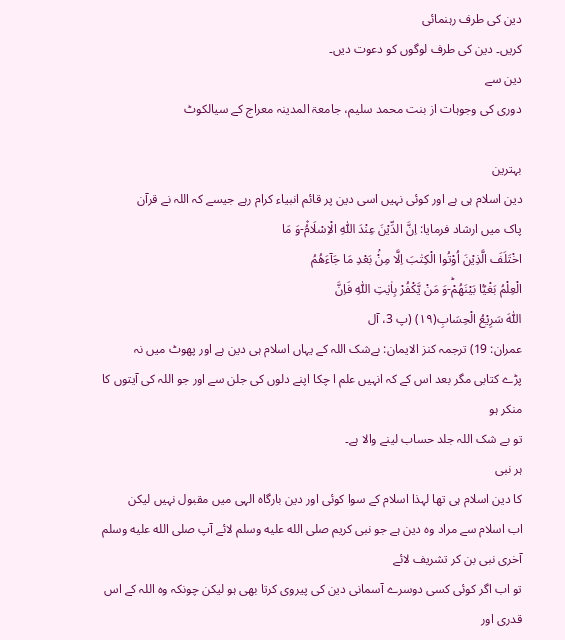دین کی طرف رہنمائی
کریں۔ دین کی طرف لوگوں کو دعوت دیں۔
دین سے
دوری کی وجوہات از بنت محمد سلیم، جامعۃ المدینہ معراج کے سیالکوٹ

بہترین
دین اسلام ہی ہے اور کوئی نہیں اسی دین پر قائم انبیاء کرام رہے جیسے کہ اللہ نے قرآن
پاک میں ارشاد فرمایا: اِنَّ الدِّیْنَ عِنْدَ اللّٰهِ الْاِسْلَامُ۫-وَ مَا
اخْتَلَفَ الَّذِیْنَ اُوْتُوا الْكِتٰبَ اِلَّا مِنْۢ بَعْدِ مَا جَآءَهُمُ
الْعِلْمُ بَغْیًۢا بَیْنَهُمْؕ-وَ مَنْ یَّكْفُرْ بِاٰیٰتِ اللّٰهِ فَاِنَّ
اللّٰهَ سَرِیْعُ الْحِسَابِ(۱۹) (پ 3، آل
عمران: 19) ترجمہ کنز الایمان: بےشک اللہ کے یہاں اسلام ہی دین ہے اور پھوٹ میں نہ
پڑے کتابی مگر بعد اس کے کہ انہیں علم ا چکا اپنے دلوں کی جلن سے اور جو اللہ کی آیتوں کا منکر ہو
تو بے شک اللہ جلد حساب لینے والا ہے۔
ہر نبی
کا دین اسلام ہی تھا لہذا اسلام کے سوا کوئی اور دین بارگاہ الہی میں مقبول نہیں لیکن
اب اسلام سے مراد وہ دین ہے جو نبی کریم صلى الله عليه وسلم لائے آپ صلى الله عليه وسلم آخری نبی بن کر تشریف لائے
تو اب اگر کوئی کسی دوسرے آسمانی دین کی پیروی کرتا بھی ہو لیکن چونکہ وہ اللہ کے اس
قدری اور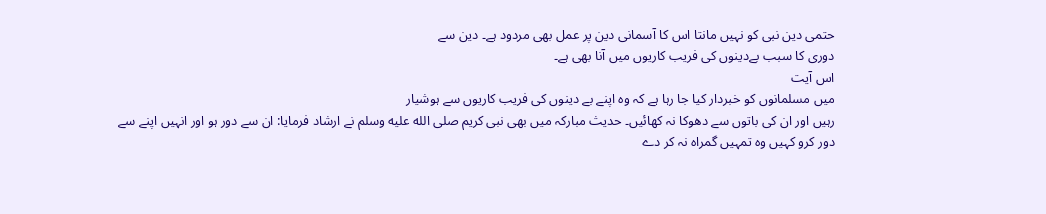حتمی دین نبی کو نہیں مانتا اس کا آسمانی دین پر عمل بھی مردود ہے۔ دین سے
دوری کا سبب بےدینوں کی فریب کاریوں میں آنا بھی ہے۔
اس آیت
میں مسلمانوں کو خبردار کیا جا رہا ہے کہ وہ اپنے بے دینوں کی فریب کاریوں سے ہوشیار
رہیں اور ان کی باتوں سے دھوکا نہ کھائیں۔ حدیث مبارکہ میں بھی نبی کریم صلى الله عليه وسلم نے ارشاد فرمایا: ان سے دور ہو اور انہیں اپنے سے
دور کرو کہیں وہ تمہیں گمراہ نہ کر دے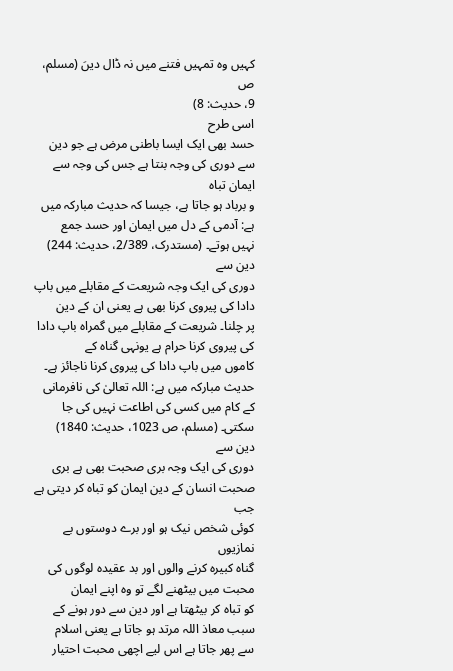کہیں وہ تمہیں فتنے میں نہ ڈال دیںَ (مسلم، ص
9، حدیث: 8)
اسی طرح
حسد بھی ایک ایسا باطنی مرض ہے جو دین سے دوری کی وجہ بنتا ہے جس کی وجہ سے ایمان تباہ
و برباد ہو جاتا ہے، جیسا کہ حدیث مبارکہ میں ہے: آدمی کے دل میں ایمان اور حسد جمع
نہیں ہوتے۔ (مستدرک، 2/389، حدیث: 244)
دین سے
دوری کی ایک وجہ شریعت کے مقابلے میں باپ دادا کی پیروی کرنا بھی ہے یعنی ان کے دین
پر چلنا۔ شریعت کے مقابلے میں گمراہ باپ دادا کی پیروی کرنا حرام ہے یونہی گناہ کے
کاموں میں باپ دادا کی پیروی کرنا ناجائز ہے۔ حدیث مبارکہ میں ہے: اللہ تعالیٰ کی نافرمانی
کے کام میں کسی کی اطاعت نہیں کی جا سکتی۔ (مسلم، ص 1023، حدیث: 1840)
دین سے
دوری کی ایک وجہ بری صحبت بھی ہے بری صحبت انسان کے دین ایمان کو تباہ کر دیتی ہے جب
کوئی شخص نیک ہو اور برے دوستوں بے نمازیوں
گناہ کبیرہ کرنے والوں اور بد عقیدہ لوگوں کی محبت میں بیٹھنے لگے تو وہ اپنے ایمان
کو تباہ کر بیٹھتا ہے اور دین سے دور ہونے کے سبب معاذ اللہ مرتد ہو جاتا ہے یعنی اسلام
سے پھر جاتا ہے اس لیے اچھی محبت احتیار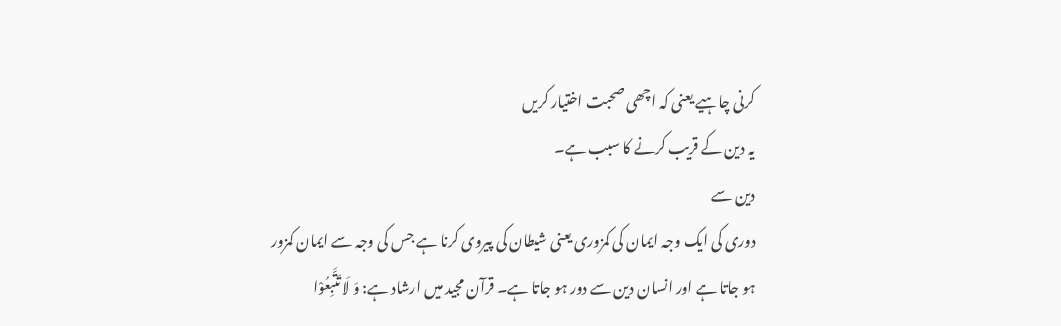کرنی چاہیے یعنی کہ اچھی صحبت اختیار کریں
یہ دین کے قریب کرنے کا سبب ہے۔
دین سے
دوری کی ایک وجہ ایمان کی کمزوری یعنی شیطان کی پیروی کرنا ہے جس کی وجہ سے ایمان کمزور
ہو جاتا ہے اور انسان دین سے دور ہو جاتا ہے۔ قرآن مجید میں ارشاد ہے: وَ لَا تَتَّبِعُوْا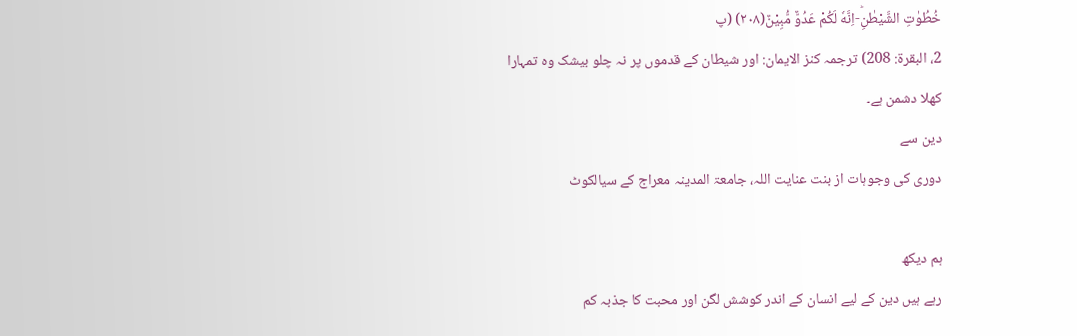خُطُوٰتِ الشَّیْطٰنِؕ-اِنَّهٗ لَكُمْ عَدُوٌّ مُّبِیْنٌ(۲۰۸) (پ
2، البقرۃ: 208) ترجمہ کنز الایمان: اور شیطان کے قدموں پر نہ چلو بیشک وہ تمہارا
کھلا دشمن ہے۔
دین سے
دوری کی وجوہات از بنت عنایت اللہ، جامعۃ المدینہ معراج کے سیالکوٹ

ہم دیکھ
رہے ہیں دین کے لیے انسان کے اندر کوشش لگن اور محبت کا جذبہ کم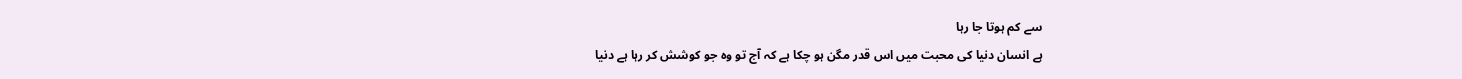سے کم ہوتا جا رہا
ہے انسان دنیا کی محبت میں اس قدر مگن ہو چکا ہے کہ آج تو وہ جو کوشش کر رہا ہے دنیا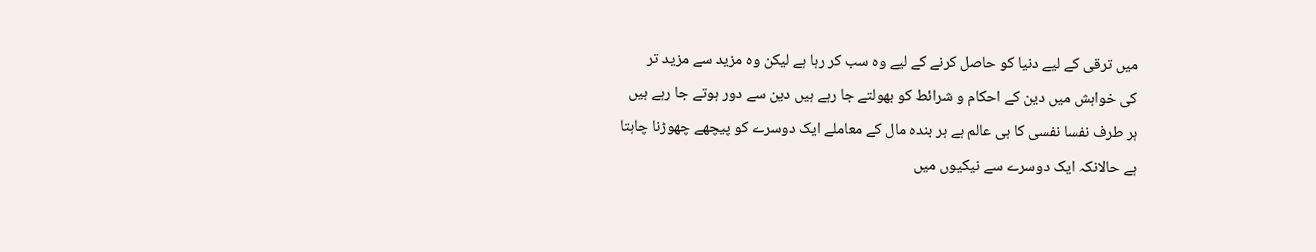میں ترقی کے لیے دنیا کو حاصل کرنے کے لیے وہ سب کر رہا ہے لیکن وہ مزید سے مزید تر
کی خواہش میں دین کے احکام و شرائط کو بھولتے جا رہے ہیں دین سے دور ہوتے جا رہے ہیں
ہر طرف نفسا نفسی کا ہی عالم ہے ہر بندہ مال کے معاملے ایک دوسرے کو پیچھے چھوڑنا چاہتا
ہے حالانکہ ایک دوسرے سے نیکیوں میں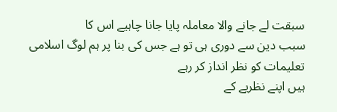سبقت لے جانے والا معاملہ پایا جانا چاہیے اس کا
سبب دین سے دوری ہی تو ہے جس کی بنا پر ہم لوگ اسلامی تعلیمات کو نظر انداز کر رہے
ہیں اپنے نظریے کے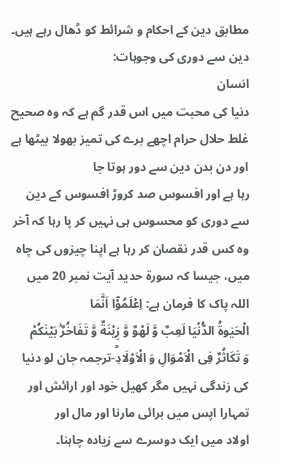مطابق دین کے احکام و شرائط کو ڈھال رہے ہیں۔
دین سے دوری کی وجوہات:
انسان
دنیا کی محبت میں اس قدر گم ہے کہ وہ صحیح غلط حلال حرام اچھے برے کی تمیز بھولا بیٹھا ہے اور دن بدن دین سے دور ہوتا جا
رہا ہے اور افسوس صد کروڑ افسوس کے دین سے دوری کو محسوس ہی نہیں کر پا رہا کہ آخر
وہ کس قدر نقصان کر رہا ہے اپنا چیزوں کی چاہ
میں، جیسا کہ سورۃ حدید آیت نمبر 20 میں اللہ پاک کا فرمان ہے: اِعْلَمُوْۤا اَنَّمَا
الْحَیٰوةُ الدُّنْیَا لَعِبٌ وَّ لَهْوٌ وَّ زِیْنَةٌ وَّ تَفَاخُرٌۢ بَیْنَكُمْ
وَ تَكَاثُرٌ فِی الْاَمْوَالِ وَ الْاَوْلَادِؕ-ترجمہ جان لو دنیا
کی زندگی نہیں مگر کھیل خود اور ارائش اور تمہارا اپس میں برائی مارنا اور مال اور
اولاد میں ایک دوسرے سے زیادہ چاہنا۔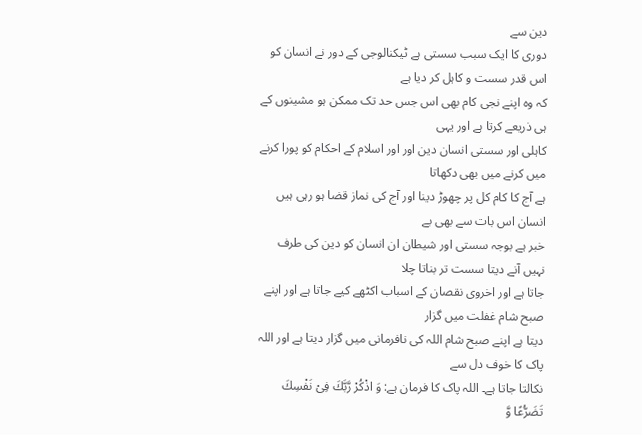دین سے
دوری کا ایک سبب سستی ہے ٹیکنالوجی کے دور نے انسان کو اس قدر سست و کاہل کر دیا ہے
کہ وہ اپنے نجی کام بھی اس جس حد تک ممکن ہو مشینوں کے ہی ذریعے کرتا ہے اور یہی
کاہلی اور سستی انسان دین اور اور اسلام کے احکام کو پورا کرنے میں کرنے میں بھی دکھاتا
ہے آج کا کام کل پر چھوڑ دینا اور آج کی نماز قضا ہو رہی ہیں انسان اس بات سے بھی بے
خبر ہے بوجہ سستی اور شیطان ان انسان کو دین کی طرف نہیں آنے دیتا سست تر بناتا چلا
جاتا ہے اور اخروی نقصان کے اسباب اکٹھے کیے جاتا ہے اور اپنے صبح شام غفلت میں گزار
دیتا ہے اپنے صبح شام اللہ کی نافرمانی میں گزار دیتا ہے اور اللہ پاک کا خوف دل سے
نکالتا جاتا ہے۔ اللہ پاک کا فرمان ہے: وَ اذْكُرْ رَّبَّكَ فِیْ نَفْسِكَ تَضَرُّعًا وَّ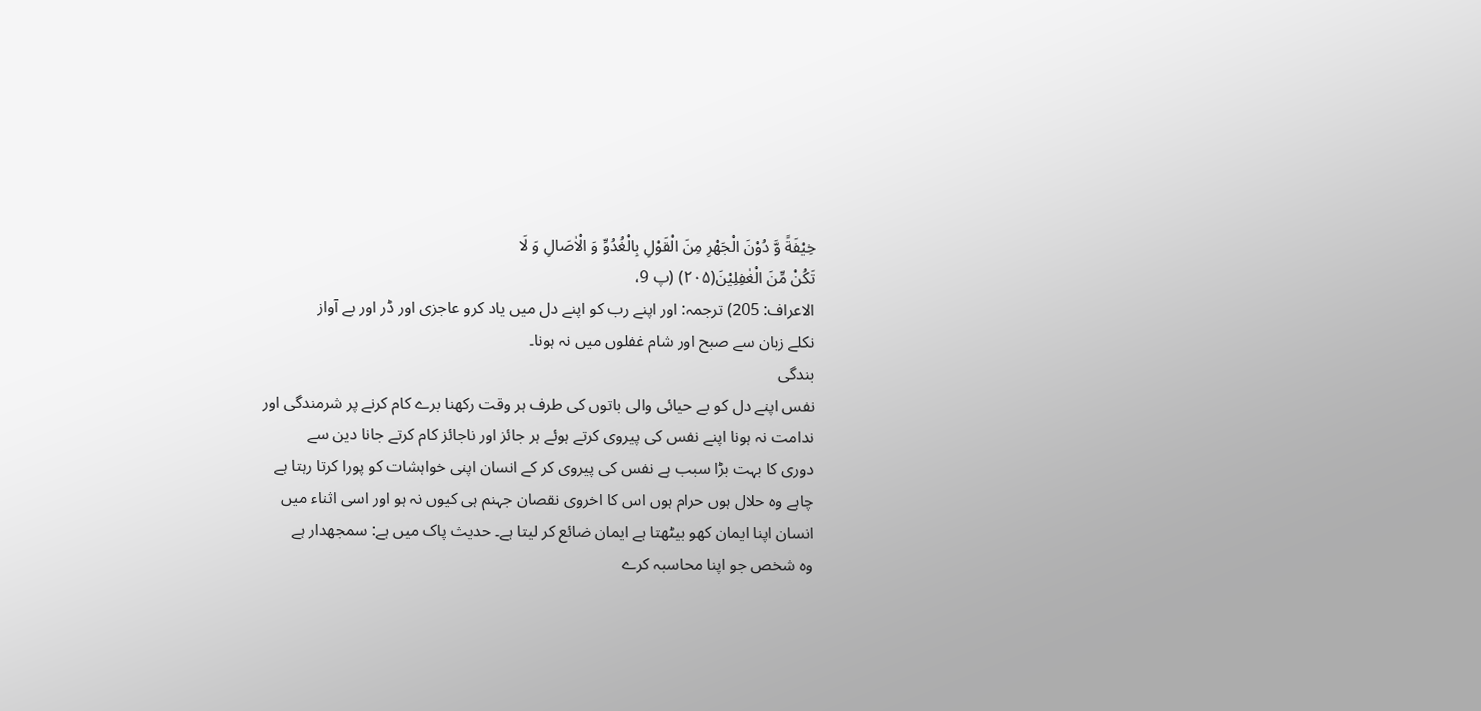خِیْفَةً وَّ دُوْنَ الْجَهْرِ مِنَ الْقَوْلِ بِالْغُدُوِّ وَ الْاٰصَالِ وَ لَا
تَكُنْ مِّنَ الْغٰفِلِیْنَ(۲۰۵) (پ 9،
الاعراف: 205) ترجمہ: اور اپنے رب کو اپنے دل میں یاد کرو عاجزی اور ڈر اور بے آواز
نکلے زبان سے صبح اور شام غفلوں میں نہ ہونا۔
بندگی
نفس اپنے دل کو بے حیائی والی باتوں کی طرف ہر وقت رکھنا برے کام کرنے پر شرمندگی اور
ندامت نہ ہونا اپنے نفس کی پیروی کرتے ہوئے ہر جائز اور ناجائز کام کرتے جانا دین سے
دوری کا بہت بڑا سبب ہے نفس کی پیروی کر کے انسان اپنی خواہشات کو پورا کرتا رہتا ہے
چاہے وہ حلال ہوں حرام ہوں اس کا اخروی نقصان جہنم ہی کیوں نہ ہو اور اسی اثناء میں
انسان اپنا ایمان کھو بیٹھتا ہے ایمان ضائع کر لیتا ہے۔ حدیث پاک میں ہے: سمجھدار ہے
وہ شخص جو اپنا محاسبہ کرے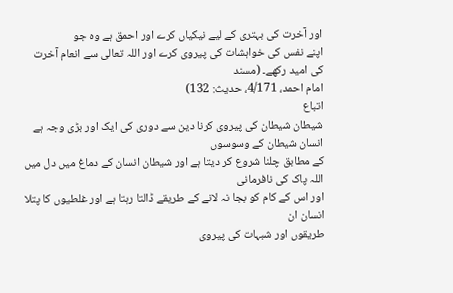اور آخرت کی بہتری کے لیے نیکیاں کرے اور احمق ہے وہ جو
اپنے نفس کی خواہشات کی پیروی کرے اور اللہ تعالی سے انعام آخرت کی امید رکھے۔ (مسند
امام احمد، 4/171، حدیث: 132)
اتباع
شیطان شیطان کی پیروی کرنا دین سے دوری کی ایک اور بڑی وجہ ہے انسان شیطان کے وسوسوں
کے مطابق چلنا شروع کر دیتا ہے اور شیطان انسان کے دماغ میں دل میں اللہ پاک کی نافرمانی
اور اس کے کام کو بجا نہ لانے کے طریقے ڈالتا رہتا ہے اور غلطیوں کا پتلا انسان ان
طریقوں اور شبہات کی پیروی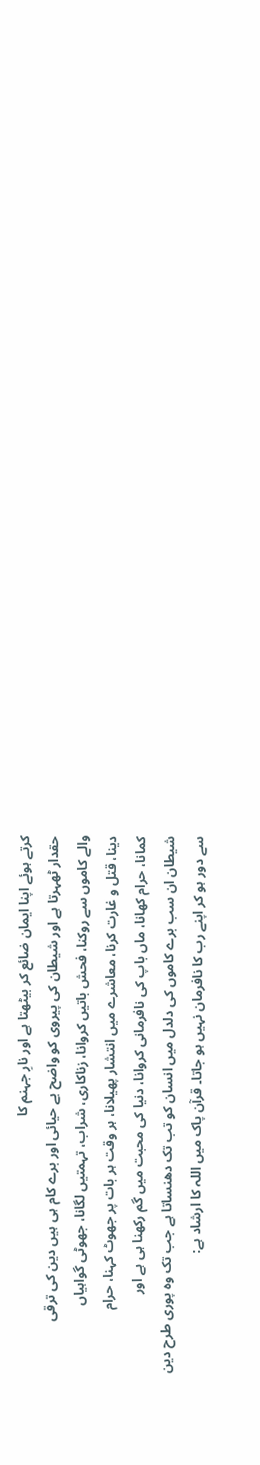کرتے ہوئے اپنا ایمان ضائع کر بیٹھتا ہے اور نارِ جہنم کا
حقدار ٹھہرتا ہے اور شیطان کی پیروی کو واضح بے حیائی اور برے کام ہی ہیں دین کی ترقی
والے کاموں سے روکنا، فحش باتیں کروانا، زناکاری، شراب، تہمتیں لگانا، جھوٹی گواہیاں
دینا، قتل و غارت کرنا، معاشرے میں انتشار پھیلانا، ہر وقت ہر بات پر جھوٹ کہنا، حرام
کمانا، حرام کھانا، ماں باپ کی نافرمانی کروانا، دنیا کی محبت میں گم رکھنا ہی ہے اور
شیطان ان سب برے کاموں کی دلدل میں انسان کو تب تک دھنساتا ہے جب تک وہ پوری طرح دین
سے دور ہو کر اپنے رب کا نافرمان نہیں ہو جاتا۔ قرآن پاک میں اللہ کا ارشاد ہے: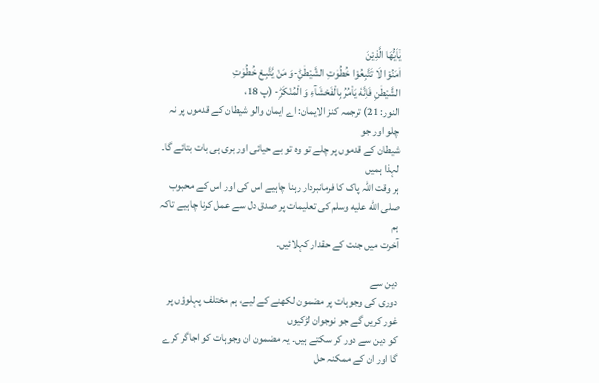یٰۤاَیُّهَا الَّذِیْنَ
اٰمَنُوْا لَا تَتَّبِعُوْا خُطُوٰتِ الشَّیْطٰنِؕ-وَ مَنْ یَّتَّبِـعْ خُطُوٰتِ
الشَّیْطٰنِ فَاِنَّهٗ یَاْمُرُ بِالْفَحْشَآءِ وَ الْمُنْكَرِؕ- (پ 18،
النور: 21) ترجمہ کنز الایمان: اے ایمان والو شیطان کے قدموں پر نہ چلو اور جو
شیطان کے قدموں پر چلے تو وہ تو بے حیائی اور بری ہی بات بتائے گا۔
لہذا ہمیں
ہر وقت اللہ پاک کا فرمانبردار رہنا چاہیے اس کی اور اس کے محبوب صلى الله عليه وسلم کی تعلیمات پر صدق دل سے عمل کرنا چاہیے تاکہ ہم
آخرت میں جنت کے حقدار کہلائیں۔

دین سے
دوری کی وجوہات پر مضمون لکھنے کے لیے، ہم مختلف پہلوؤں پر غور کریں گے جو نوجوان لڑکیوں
کو دین سے دور کر سکتے ہیں۔ یہ مضمون ان وجوہات کو اجاگر کرے گا اور ان کے ممکنہ حل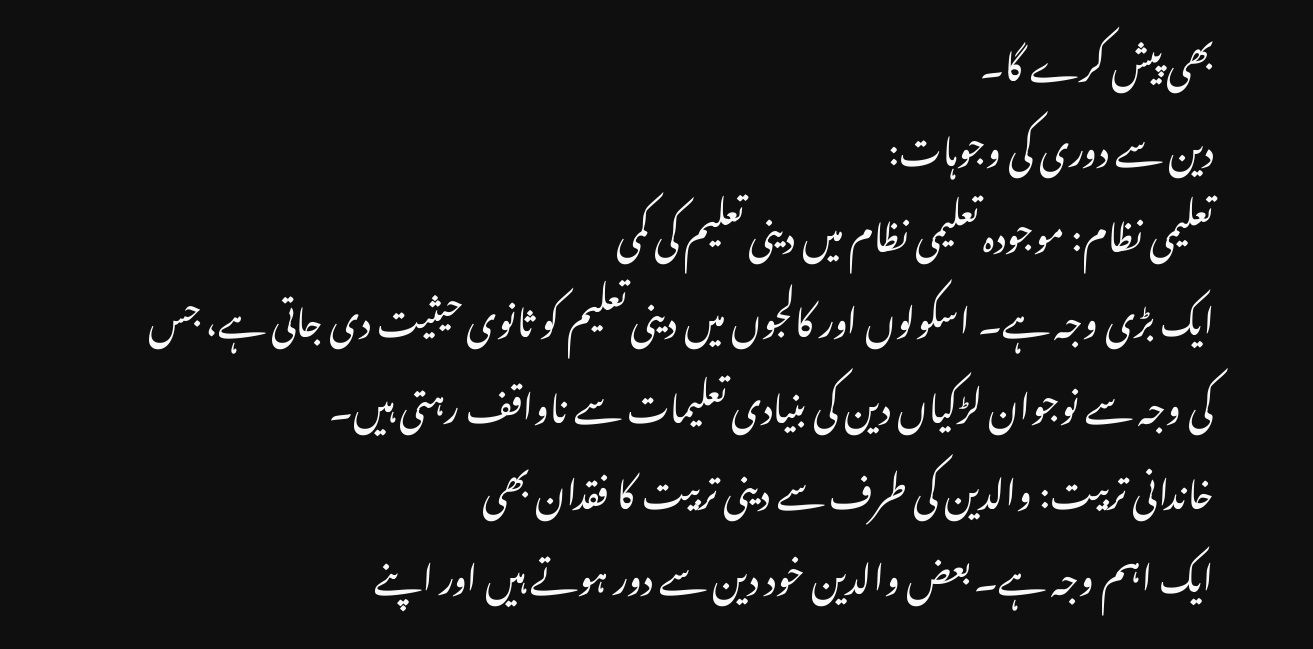بھی پیش کرے گا۔
دین سے دوری کی وجوہات:
تعلیمی نظام: موجودہ تعلیمی نظام میں دینی تعلیم کی کمی
ایک بڑی وجہ ہے۔ اسکولوں اور کالجوں میں دینی تعلیم کو ثانوی حیثیت دی جاتی ہے، جس
کی وجہ سے نوجوان لڑکیاں دین کی بنیادی تعلیمات سے ناواقف رہتی ہیں۔
خاندانی تربیت: والدین کی طرف سے دینی تربیت کا فقدان بھی
ایک اہم وجہ ہے۔ بعض والدین خود دین سے دور ہوتے ہیں اور اپنے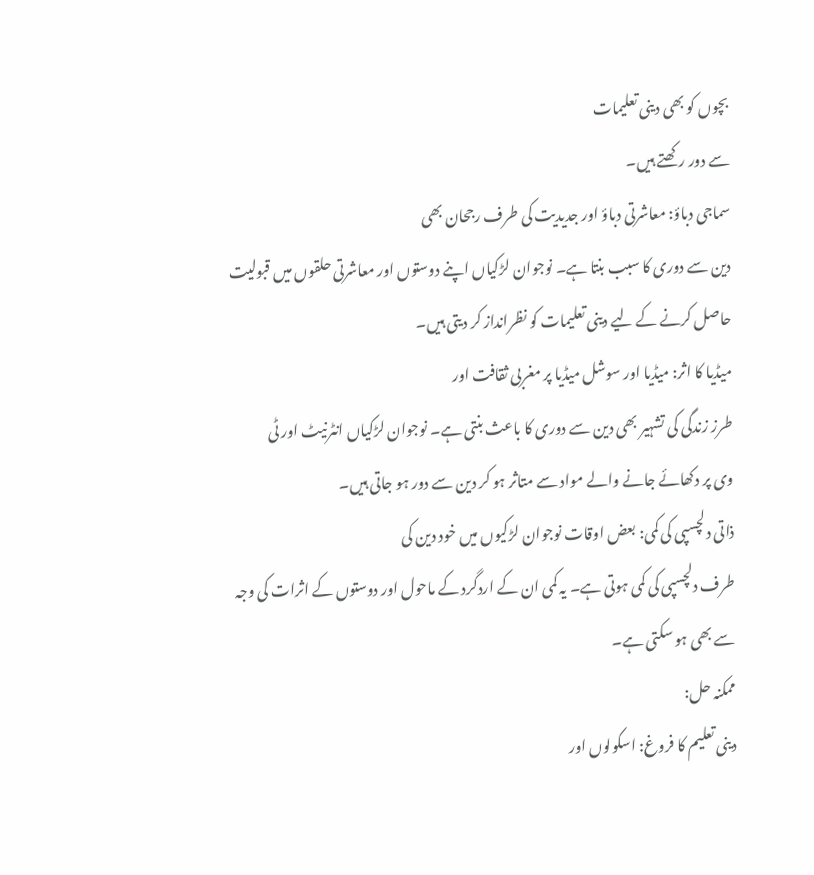بچوں کو بھی دینی تعلیمات
سے دور رکھتے ہیں۔
سماجی دباؤ: معاشرتی دباؤ اور جدیدیت کی طرف رجحان بھی
دین سے دوری کا سبب بنتا ہے۔ نوجوان لڑکیاں اپنے دوستوں اور معاشرتی حلقوں میں قبولیت
حاصل کرنے کے لیے دینی تعلیمات کو نظرانداز کر دیتی ہیں۔
میڈیا کا اثر: میڈیا اور سوشل میڈیا پر مغربی ثقافت اور
طرز زندگی کی تشہیر بھی دین سے دوری کا باعث بنتی ہے۔ نوجوان لڑکیاں انٹرنیٹ اور ٹی
وی پر دکھائے جانے والے مواد سے متاثر ہو کر دین سے دور ہو جاتی ہیں۔
ذاتی دلچسپی کی کمی: بعض اوقات نوجوان لڑکیوں میں خود دین کی
طرف دلچسپی کی کمی ہوتی ہے۔ یہ کمی ان کے اردگرد کے ماحول اور دوستوں کے اثرات کی وجہ
سے بھی ہو سکتی ہے۔
ممکنہ حل:
دینی تعلیم کا فروغ: اسکولوں اور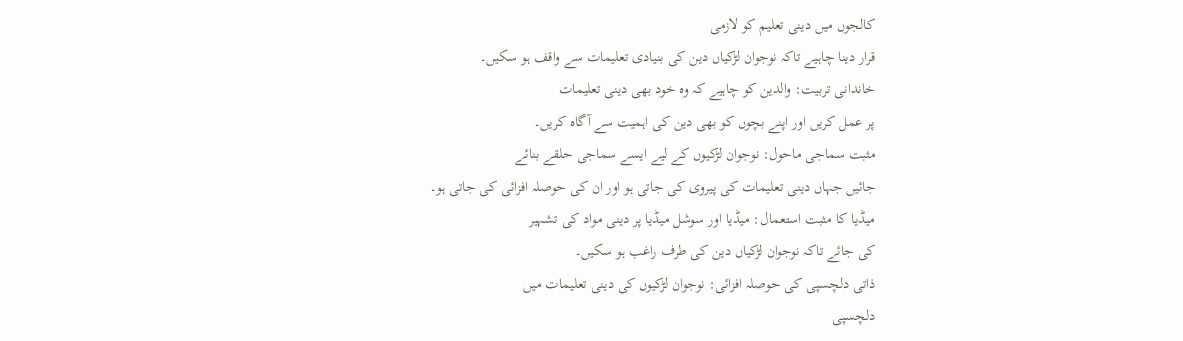کالجوں میں دینی تعلیم کو لازمی
قرار دینا چاہیے تاکہ نوجوان لڑکیاں دین کی بنیادی تعلیمات سے واقف ہو سکیں۔
خاندانی تربیت: والدین کو چاہیے کہ وہ خود بھی دینی تعلیمات
پر عمل کریں اور اپنے بچوں کو بھی دین کی اہمیت سے آگاہ کریں۔
مثبت سماجی ماحول: نوجوان لڑکیوں کے لیے ایسے سماجی حلقے بنائے
جائیں جہاں دینی تعلیمات کی پیروی کی جاتی ہو اور ان کی حوصلہ افزائی کی جاتی ہو۔
میڈیا کا مثبت استعمال: میڈیا اور سوشل میڈیا پر دینی مواد کی تشہیر
کی جائے تاکہ نوجوان لڑکیاں دین کی طرف راغب ہو سکیں۔
ذاتی دلچسپی کی حوصلہ افزائی: نوجوان لڑکیوں کی دینی تعلیمات میں
دلچسپی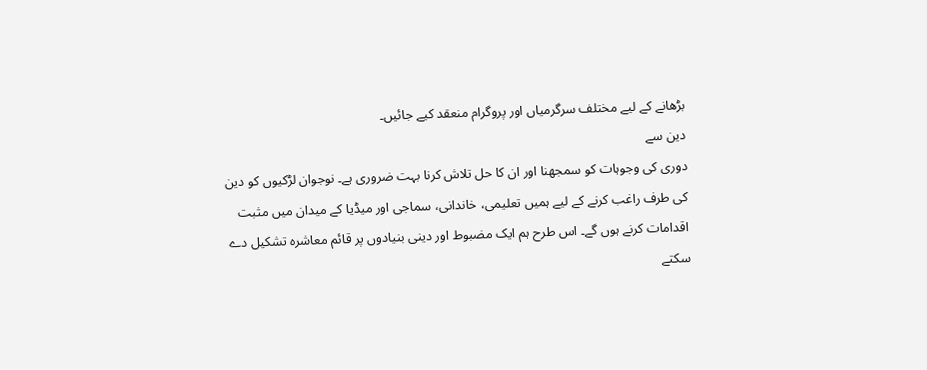بڑھانے کے لیے مختلف سرگرمیاں اور پروگرام منعقد کیے جائیں۔
دین سے
دوری کی وجوہات کو سمجھنا اور ان کا حل تلاش کرنا بہت ضروری ہے۔ نوجوان لڑکیوں کو دین
کی طرف راغب کرنے کے لیے ہمیں تعلیمی، خاندانی، سماجی اور میڈیا کے میدان میں مثبت
اقدامات کرنے ہوں گے۔ اس طرح ہم ایک مضبوط اور دینی بنیادوں پر قائم معاشرہ تشکیل دے
سکتے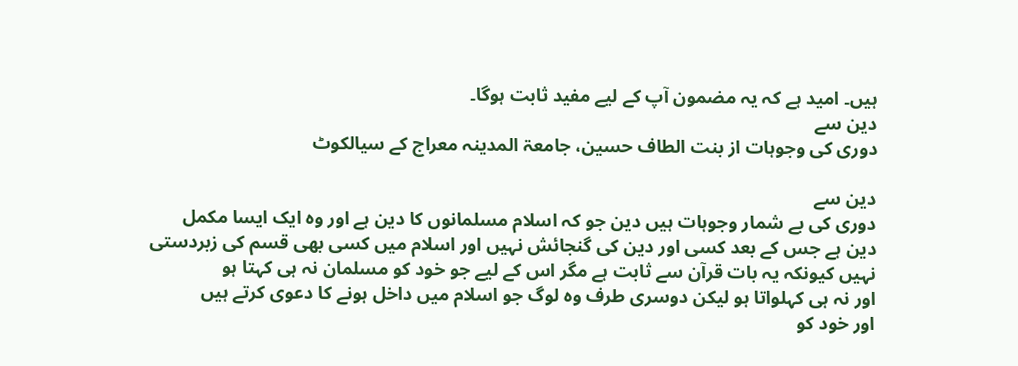ہیں۔ امید ہے کہ یہ مضمون آپ کے لیے مفید ثابت ہوگا۔
دین سے
دوری کی وجوہات از بنت الطاف حسین، جامعۃ المدینہ معراج کے سیالکوٹ

دین سے
دوری کی بے شمار وجوہات ہیں دین جو کہ اسلام مسلمانوں کا دین ہے اور وہ ایک ایسا مکمل
دین ہے جس کے بعد کسی اور دین کی گنجائش نہیں اور اسلام میں کسی بھی قسم کی زبردستی
نہیں کیونکہ یہ بات قرآن سے ثابت ہے مگر اس کے لیے جو خود کو مسلمان نہ ہی کہتا ہو
اور نہ ہی کہلواتا ہو لیکن دوسری طرف وہ لوگ جو اسلام میں داخل ہونے کا دعوی کرتے ہیں
اور خود کو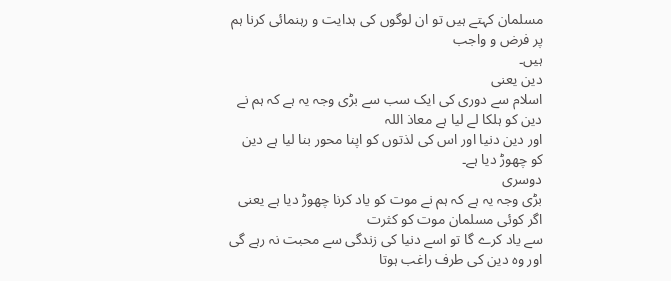مسلمان کہتے ہیں تو ان لوگوں کی ہدایت و رہنمائی کرنا ہم پر فرض و واجب
ہیں۔
دین یعنی
اسلام سے دوری کی ایک سب سے بڑی وجہ یہ ہے کہ ہم نے دین کو ہلکا لے لیا ہے معاذ اللہ
اور دین دنیا اور اس کی لذتوں کو اپنا محور بنا لیا ہے دین کو چھوڑ دیا ہے۔
دوسری
بڑی وجہ یہ ہے کہ ہم نے موت کو یاد کرنا چھوڑ دیا ہے یعنی اگر کوئی مسلمان موت کو کثرت
سے یاد کرے گا تو اسے دنیا کی زندگی سے محبت نہ رہے گی اور وہ دین کی طرف راغب ہوتا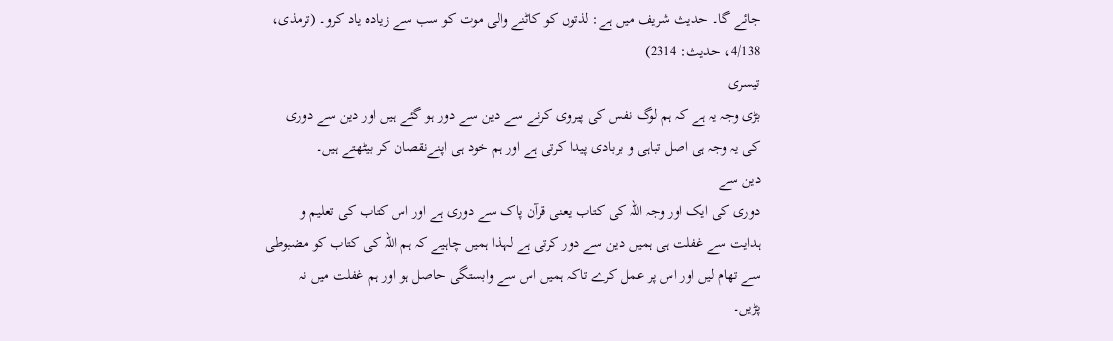جائے گا۔ حدیث شریف میں ہے: لذتوں کو کاٹنے والی موت کو سب سے زیادہ یاد کرو۔ (ترمذی،
4/138، حدیث: 2314)
تیسری
بڑی وجہ یہ ہے کہ ہم لوگ نفس کی پیروی کرنے سے دین سے دور ہو گئے ہیں اور دین سے دوری
کی یہ وجہ ہی اصل تباہی و بربادی پیدا کرتی ہے اور ہم خود ہی اپنےنقصان کر بیٹھتے ہیں۔
دین سے
دوری کی ایک اور وجہ اللہ کی کتاب یعنی قرآن پاک سے دوری ہے اور اس کتاب کی تعلیم و
ہدایت سے غفلت ہی ہمیں دین سے دور کرتی ہے لہذا ہمیں چاہیے کہ ہم اللہ کی کتاب کو مضبوطی
سے تھام لیں اور اس پر عمل کرے تاکہ ہمیں اس سے وابستگی حاصل ہو اور ہم غفلت میں نہ
پڑیں۔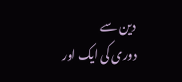دین سے
دوری کی ایک اور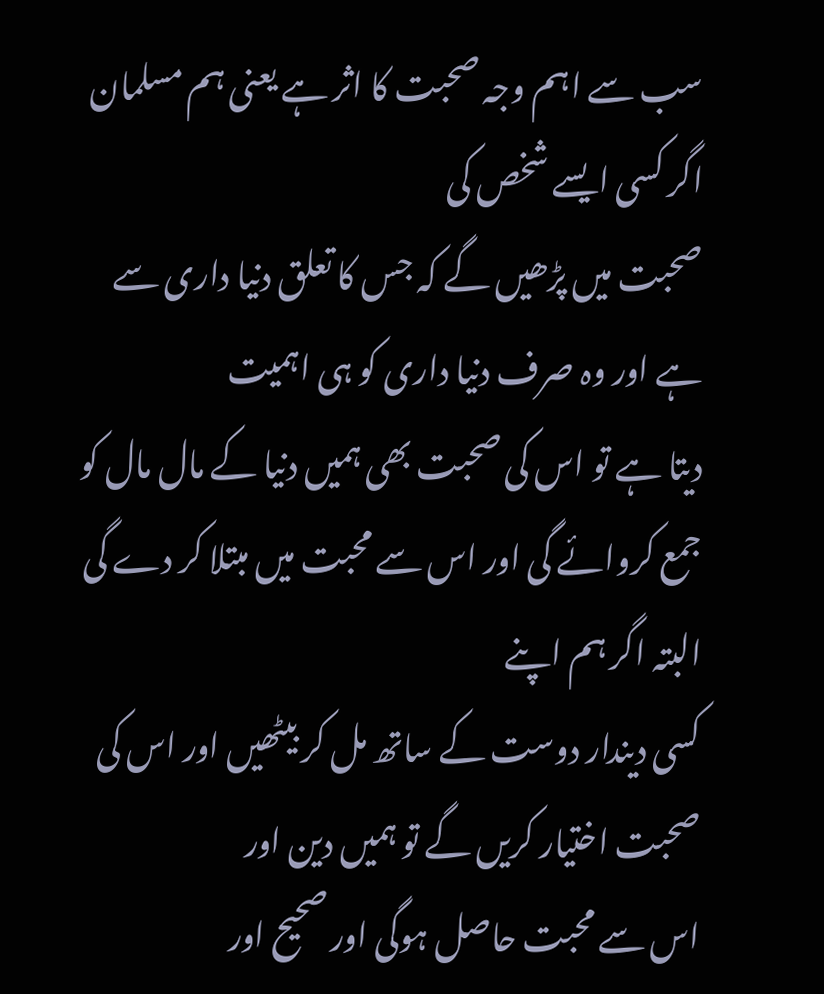سب سے اہم وجہ صحبت کا اثر ہے یعنی ہم مسلمان اگر کسی ایسے شخص کی
صحبت میں پڑھیں گے کہ جس کا تعلق دنیا داری سے ہے اور وہ صرف دنیا داری کو ہی اہمیت
دیتا ہے تو اس کی صحبت بھی ہمیں دنیا کے مال مال کو جمع کروائے گی اور اس سے محبت میں مبتلا کر دے گی البتہ اگر ہم اپنے
کسی دیندار دوست کے ساتھ مل کر بیٹھیں اور اس کی صحبت اختیار کریں گے تو ہمیں دین اور
اس سے محبت حاصل ہوگی اور صحیح اور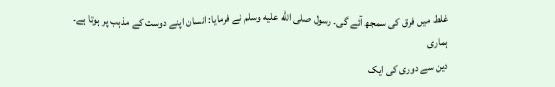غلط میں فرق کی سمجھ آئے گی۔ رسول صلى الله عليه وسلم نے فرمایا: انسان اپنے دوست کے مذہب پر ہوتا ہے۔
ہماری
دین سے دوری کی ایک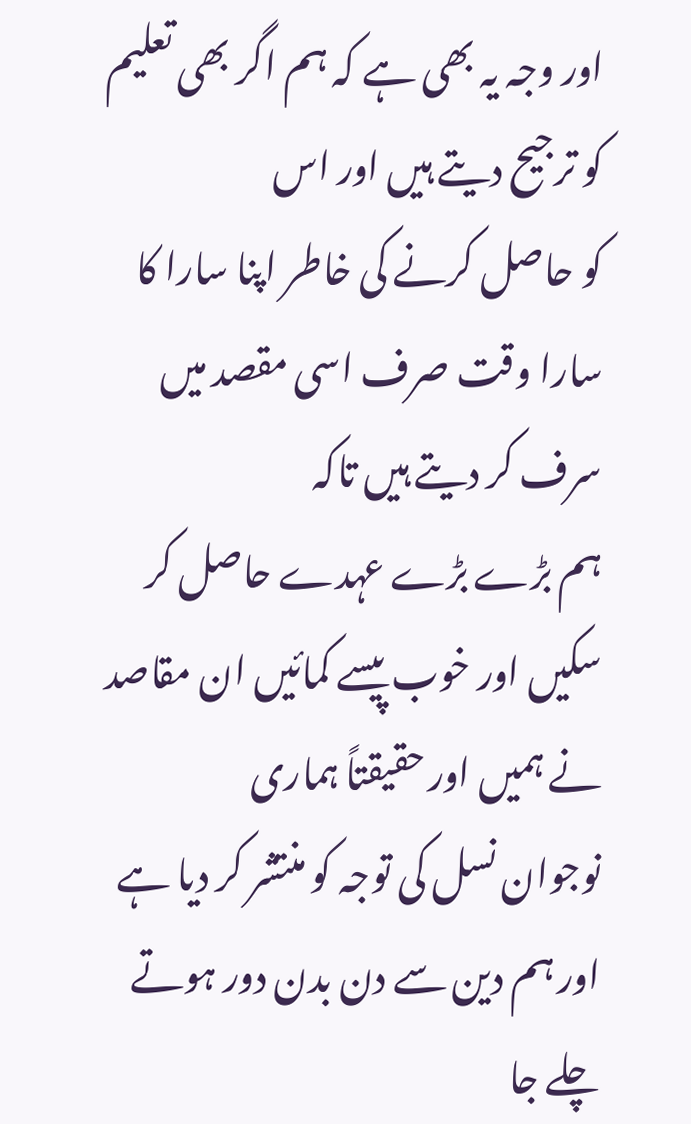اور وجہ یہ بھی ہے کہ ہم اگر بھی تعلیم کو ترجیح دیتے ہیں اور اس
کو حاصل کرنے کی خاطر اپنا سارا کا سارا وقت صرف اسی مقصد میں سرف کر دیتے ہیں تاکہ
ہم بڑے بڑے عہدے حاصل کر سکیں اور خوب پیسے کمائیں ان مقاصد نے ہمیں اور حقیقتاً ہماری
نوجوان نسل کی توجہ کو منتشر کر دیا ہے اور ہم دین سے دن بدن دور ہوتے چلے جا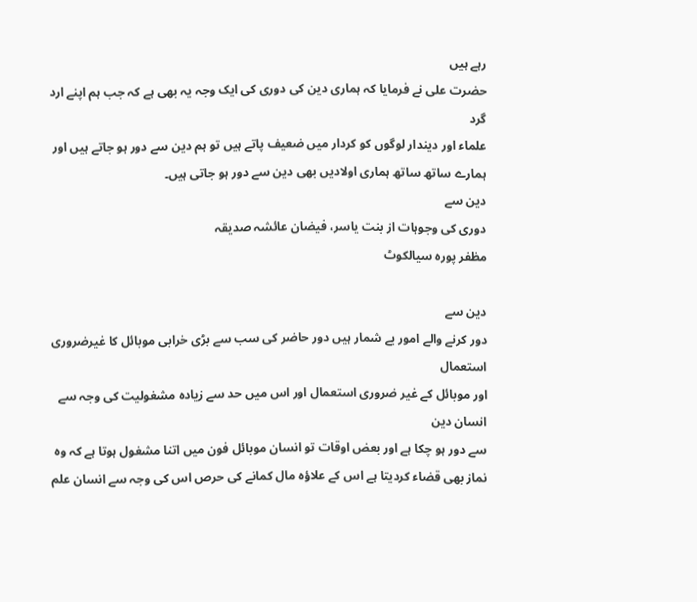رہے ہیں
حضرت علی نے فرمایا کہ ہماری دین کی دوری کی ایک وجہ یہ بھی ہے کہ جب ہم اپنے ارد گرد
علماء اور دیندار لوگوں کو کردار میں ضعیف پاتے ہیں تو ہم دین سے دور ہو جاتے ہیں اور
ہمارے ساتھ ساتھ ہماری اولادیں بھی دین سے دور ہو جاتی ہیں۔
دین سے
دوری کی وجوہات از بنت یاسر، فیضان عائشہ صدیقہ
مظفر پورہ سیالکوٹ

دین سے
دور کرنے والے امور بے شمار ہیں دور حاضر کی سب سے بڑی خرابی موبائل کا غیرضروری استعمال
اور موبائل کے غیر ضروری استعمال اور اس میں حد سے زیادہ مشغولیت کی وجہ سے انسان دین
سے دور ہو چکا ہے اور بعض اوقات تو انسان موبائل فون میں اتنا مشغول ہوتا ہے کہ وہ
نماز بھی قضاء کردیتا ہے اس کے علاؤہ مال کمانے کی حرص اس کی وجہ سے انسان علم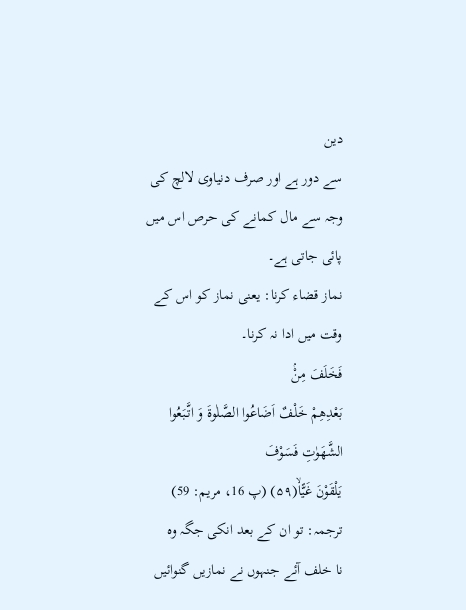دین
سے دور ہے اور صرف دنیاوی لالچ کی وجہ سے مال کمانے کی حرص اس میں پائی جاتی ہے۔
نماز قضاء کرنا: یعنی نماز کو اس کے وقت میں ادا نہ کرنا۔
فَخَلَفَ مِنْۢ
بَعْدِهِمْ خَلْفٌ اَضَاعُوا الصَّلٰوةَ وَ اتَّبَعُوا الشَّهَوٰتِ فَسَوْفَ
یَلْقَوْنَ غَیًّاۙ(۵۹) (پ 16، مریم: 59) ترجمہ: تو ان کے بعد انکی جگہ وہ
نا خلف آئے جنہوں نے نمازیں گنوائیں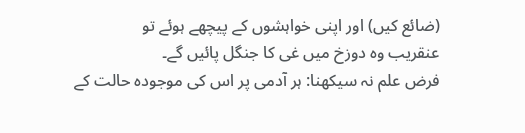(ضائع کیں) اور اپنی خواہشوں کے پیچھے ہوئے تو
عنقریب وہ دوزخ میں غی کا جنگل پائیں گے۔
فرض علم نہ سیکھنا: ہر آدمی پر اس کی موجودہ حالت کے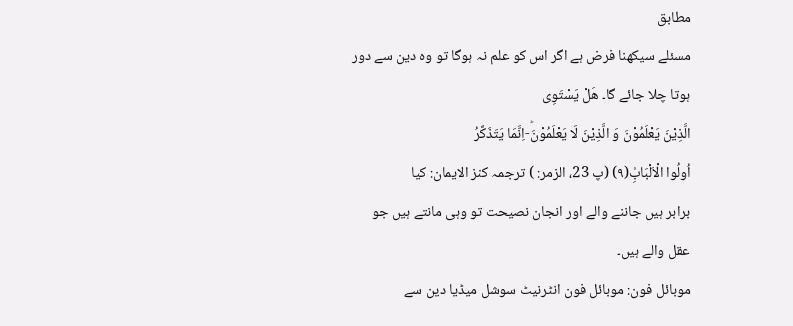مطابق
مسئلے سیکھنا فرض ہے اگر اس کو علم نہ ہوگا تو وہ دین سے دور ہوتا چلا جائے گا۔ هَلْ یَسْتَوِی
الَّذِیْنَ یَعْلَمُوْنَ وَ الَّذِیْنَ لَا یَعْلَمُوْنَؕ-اِنَّمَا یَتَذَكَّرُ
اُولُوا الْاَلْبَابِ۠(۹) (پ 23، الزمر: ) ترجمہ کنز الایمان: کیا
برابر ہیں جاننے والے اور انجان نصیحت تو وہی مانتے ہیں جو عقل والے ہیں۔
موبائل فون: موبائل فون انٹرنیٹ سوشل میڈیا دین سے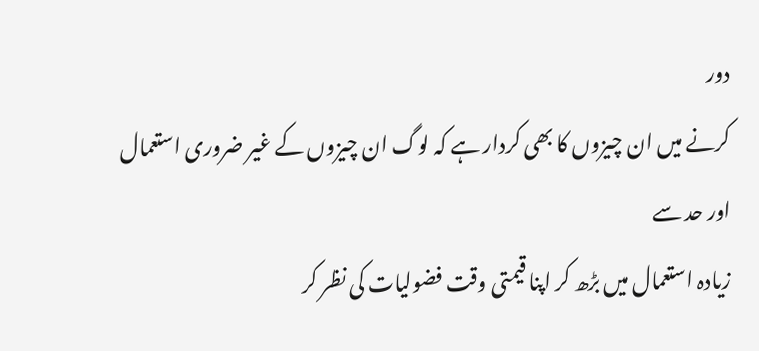دور
کرنے میں ان چیزوں کا بھی کردار ہے کہ لوگ ان چیزوں کے غیر ضروری استعمال اور حد سے
زیادہ استعمال میں بڑھ کر اپنا قیمتی وقت فضولیات کی نظر کر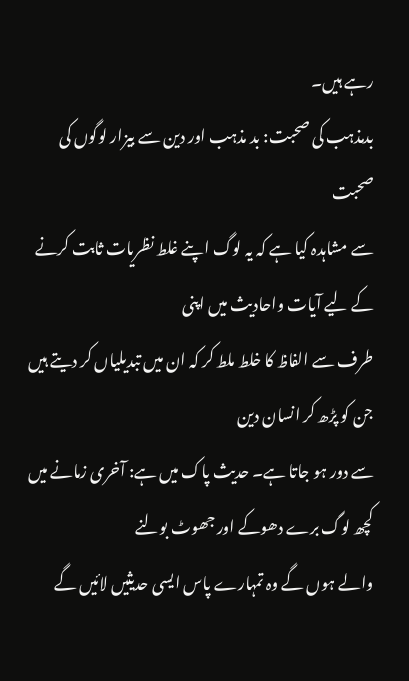رہے ہیں۔
بدمذہب کی صحبت: بد مذہب اور دین سے بیزار لوگوں کی صحبت
سے مشاہدہ کیا ہے کہ یہ لوگ اپنے غلط نظریات ثابت کرنے کے لیے آیات واحادیث میں اپنی
طرف سے الفاظ کا خلط ملط کر کہ ان میں تبدیلیاں کر دیتے ہیں جن کو پڑھ کر انسان دین
سے دور ہو جاتا ہے۔ حدیث پاک میں ہے: آخری زمانے میں کچھ لوگ برے دھوکے اور جھوٹ بولنے
والے ہوں گے وہ تمہارے پاس ایسی حدیثیں لائیں گے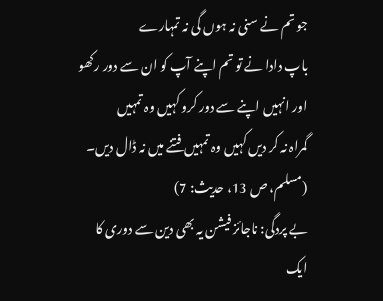جو تم نے سنی نہ ہوں گی نہ تمہارے
باپ دادا نے تو تم اپنے آپ کو ان سے دور رکھو اور انہیں اپنے سے دور کرو کہیں وہ تمہیں
گمراہ نہ کر دیں کہیں وہ تمہیں فتنے میں نہ ڈال دیں۔ (مسلم، ص 13، حدیث: 7)
بے پردگی: ناجائز فیشن یہ بھی دین سے دوری کا ایک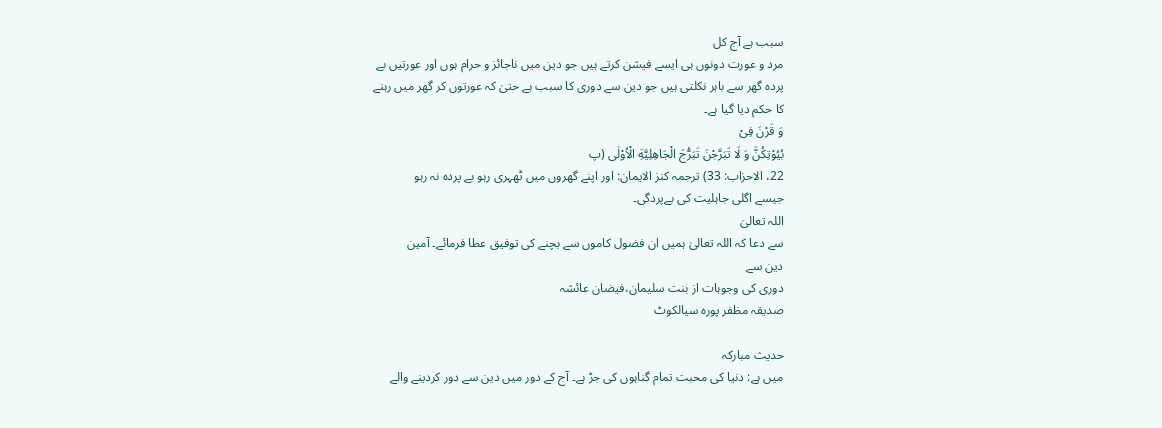سبب ہے آج کل
مرد و عورت دونوں ہی ایسے فیشن کرتے ہیں جو دین میں ناجائز و حرام ہوں اور عورتیں بے
پردہ گھر سے باہر نکلتی ہیں جو دین سے دوری کا سبب ہے حتیٰ کہ عورتوں کر گھر میں رہنے
کا حکم دیا گیا ہے۔
وَ قَرْنَ فِیْ
بُیُوْتِكُنَّ وَ لَا تَبَرَّجْنَ تَبَرُّجَ الْجَاهِلِیَّةِ الْاُوْلٰى (پ
22، الاحزاب: 33) ترجمہ کنز الایمان: اور اپنے گھروں میں ٹھہری رہو بے پردہ نہ رہو
جیسے اگلی جاہلیت کی بےپردگی۔
اللہ تعالیٰ
سے دعا کہ اللہ تعالیٰ ہمیں ان فضول کاموں سے بچنے کی توفیق عطا فرمائے۔ آمین
دین سے
دوری کی وجوہات از بنت سلیمان،فیضان عائشہ
صدیقہ مظفر پورہ سیالکوٹ

حدیث مبارکہ
میں ہے: دنیا کی محبت تمام گناہوں کی جڑ ہے۔ آج کے دور میں دین سے دور کردینے والے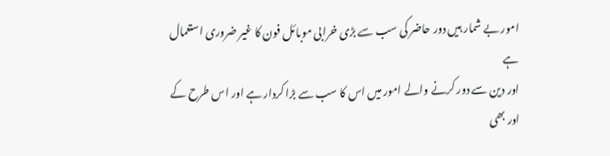امور بے شمار ہیں دور حاضر کی سب سے بڑی خرابی موبائل فون کا غیر ضروری استعمال ہے
اور دین سے دور کرنے والے امور میں اس کا سب سے بڑا کردار ہے اور اس طرح کے اور بھی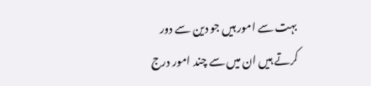بہت سے امور ہیں جو دین سے دور کرتے ہیں ان میں سے چند امور درج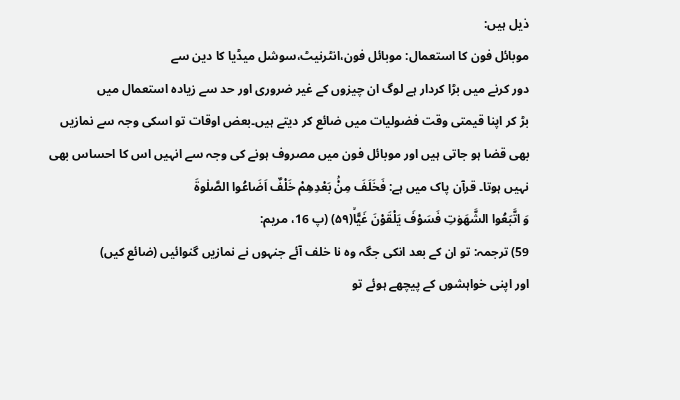ذیل ہیں:
موبائل فون کا استعمال: موبائل فون،انٹرنیٹ،سوشل میڈیا کا دین سے
دور کرنے میں بڑا کردار ہے لوگ ان چیزوں کے غیر ضروری اور حد سے زیادہ استعمال میں
بڑ کر اپنا قیمتی وقت فضولیات میں ضائع کر دیتے ہیں۔بعض اوقات تو اسکی وجہ سے نمازیں
بھی قضا ہو جاتی ہیں اور موبائل فون میں مصروف ہونے کی وجہ سے انہیں اس کا احساس بھی
نہیں ہوتا۔ قرآن پاک میں ہے: فَخَلَفَ مِنْۢ بَعْدِهِمْ خَلْفٌ اَضَاعُوا الصَّلٰوةَ
وَ اتَّبَعُوا الشَّهَوٰتِ فَسَوْفَ یَلْقَوْنَ غَیًّاۙ(۵۹) (پ 16، مریم:
59) ترجمہ: تو ان کے بعد انکی جگہ وہ نا خلف آئے جنہوں نے نمازیں گنوائیں (ضائع کیں)
اور اپنی خواہشوں کے پیچھے ہوئے تو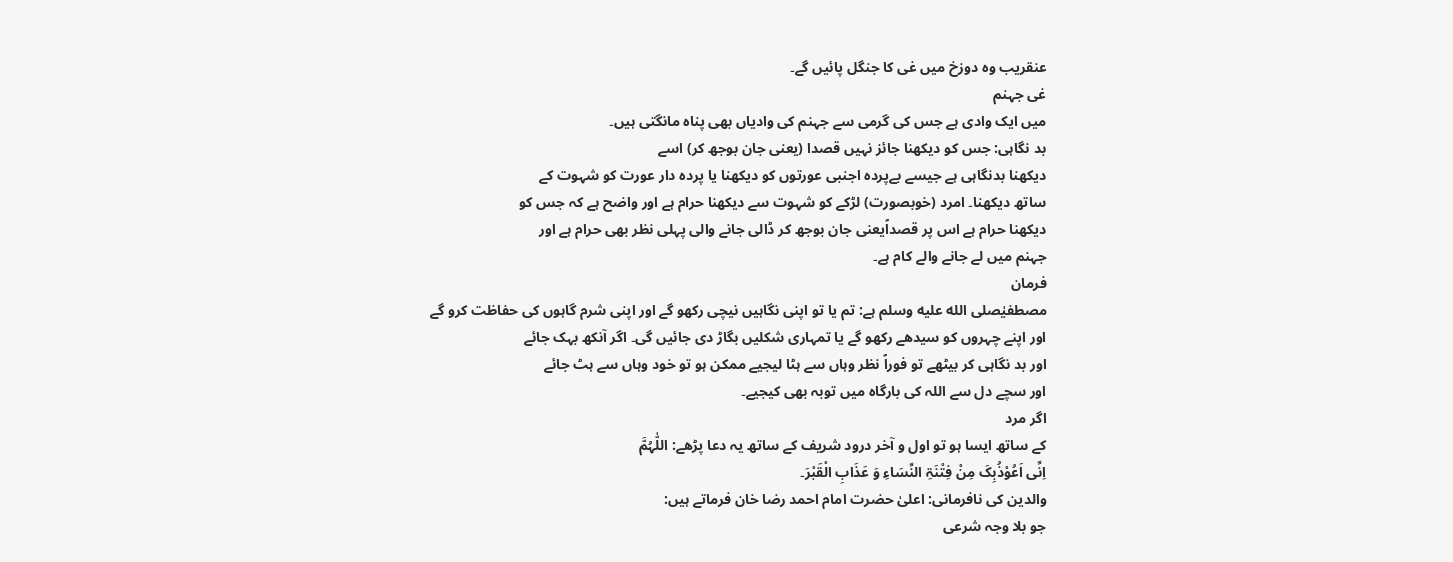عنقریب وہ دوزخ میں غی کا جنگل پائیں گے۔
غی جہنم
میں ایک وادی ہے جس کی گرمی سے جہنم کی وادیاں بھی پناہ مانگتی ہیں۔
بد نگاہی: جس کو دیکھنا جائز نہیں قصدا (یعنی جان بوجھ کر) اسے
دیکھنا بدنگاہی ہے جیسے بےپردہ اجنبی عورتوں کو دیکھنا یا پردہ دار عورت کو شہوت کے
ساتھ دیکھنا۔ امرد (خوبصورت) لڑکے کو شہوت سے دیکھنا حرام ہے اور واضح ہے کہ جس کو
دیکھنا حرام ہے اس پر قصداًیعنی جان بوجھ کر ڈالی جانے والی پہلی نظر بھی حرام ہے اور
جہنم میں لے جانے والے کام ہے۔
فرمان
مصطفیٰصلى الله عليه وسلم ہے: تم یا تو اپنی نگاہیں نیچی رکھو گے اور اپنی شرم گاہوں کی حفاظت کرو گے
اور اپنے چہروں کو سیدھے رکھو گے یا تمہاری شکلیں بگاڑ دی جائیں گی۔ اگر آنکھ بہک جائے
اور بد نگاہی کر بیٹھے تو فوراً نظر وہاں سے ہٹا لیجیے ممکن ہو تو خود وہاں سے ہٹ جائے
اور سچے دل سے اللہ کی بارگاہ میں توبہ بھی کیجیے۔
اگر مرد
کے ساتھ ایسا ہو تو اول و آخر درود شریف کے ساتھ یہ دعا پڑھے: اللّٰہُمَّ
اِنِّی اَعُوْذُبِکَ مِنْ فِتْنَۃِ النِّسَاءِ وَ عَذَابِ الْقَبْرَ۔
والدین کی نافرمانی: اعلیٰ حضرت امام احمد رضا خان فرماتے ہیں:
جو بلا وجہ شرعی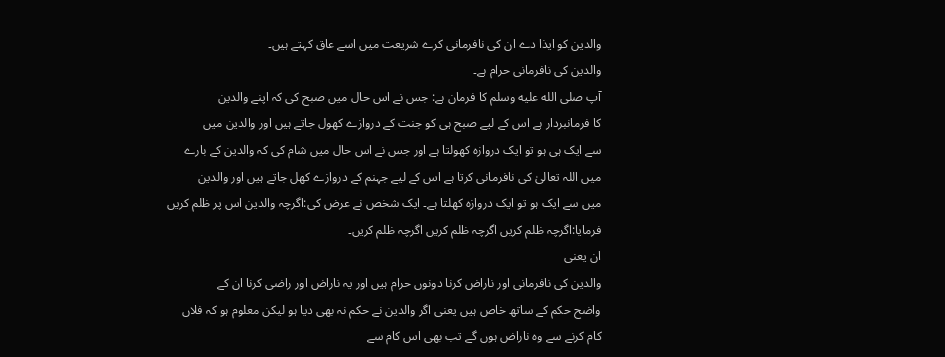والدین کو ایذا دے ان کی نافرمانی کرے شریعت میں اسے عاق کہتے ہیں۔
والدین کی نافرمانی حرام ہے۔
آپ صلى الله عليه وسلم کا فرمان ہے: جس نے اس حال میں صبح کی کہ اپنے والدین
کا فرمانبردار ہے اس کے لیے صبح ہی کو جنت کے دروازے کھول جاتے ہیں اور والدین میں
سے ایک ہی ہو تو ایک دروازہ کھولتا ہے اور جس نے اس حال میں شام کی کہ والدین کے بارے
میں اللہ تعالیٰ کی نافرمانی کرتا ہے اس کے لیے جہنم کے دروازے کھل جاتے ہیں اور والدین
میں سے ایک ہو تو ایک دروازہ کھلتا ہے۔ ایک شخص نے عرض کی:اگرچہ والدین اس پر ظلم کریں
فرمایا:اگرچہ ظلم کریں اگرچہ ظلم کریں اگرچہ ظلم کریں۔
ان یعنی
والدین کی نافرمانی اور ناراض کرنا دونوں حرام ہیں اور یہ ناراض اور راضی کرنا ان کے
واضح حکم کے ساتھ خاص ہیں یعنی اگر والدین نے حکم نہ بھی دیا ہو لیکن معلوم ہو کہ فلاں
کام کرنے سے وہ ناراض ہوں گے تب بھی اس کام سے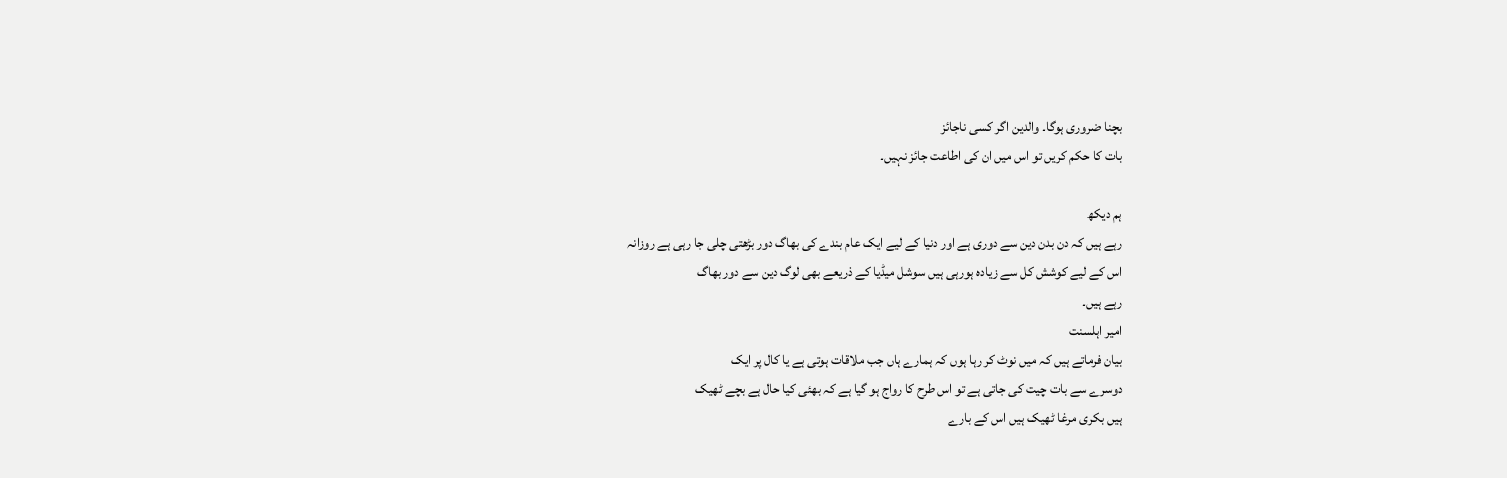بچنا ضروری ہوگا۔ والدین اگر کسی ناجائز
بات کا حکم کریں تو اس میں ان کی اطاعت جائز نہیں۔

ہم دیکھ
رہے ہیں کہ دن بدن دین سے دوری ہے اور دنیا کے لیے ایک عام بندے کی بھاگ دور بڑھتی چلی جا رہی ہے روزانہ
اس کے لیے کوشش کل سے زیادہ ہورہی ہیں سوشل میڈیا کے ذریعے بھی لوگ دین سے دور بھاگ
رہے ہیں۔
امیر اہلسنت
بیان فرماتے ہیں کہ میں نوٹ کر رہا ہوں کہ ہمارے ہاں جب ملاقات ہوتی ہے یا کال پر ایک
دوسرے سے بات چیت کی جاتی ہے تو اس طرح کا رواج ہو گیا ہے کہ بھئی کیا حال ہے بچے ٹھیک
ہیں بکری مرغا ٹھیک ہیں اس کے بارے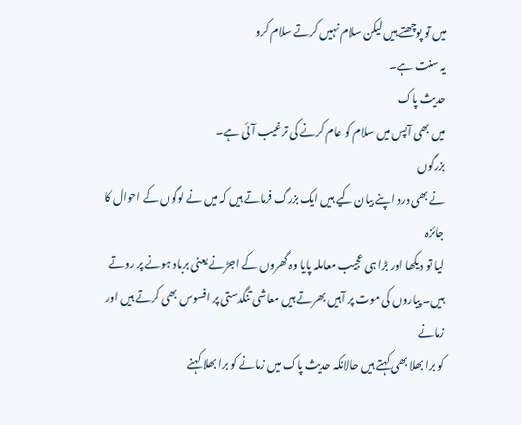میں تو پوچھتے ہیں لیکن سلام نہیں کرتے سلام کرو
یہ سنت ہے۔
حدیث پاک
میں بھی آپس میں سلام کو عام کرنے کی ترغیب آئی ہے۔
بزرگوں
نے بھی درد اپنے بیان کیے ہیں ایک بزرگ فرماتے ہیں کہ میں نے لوگوں کے احوال کا جائزہ
لیا تو دیکھا اور بڑا ہی عجیب معاملہ پایا وہ گھروں کے اجڑنے یعنی برباد ہونے پر روتے
ہیں۔ پیاروں کی موت پر آہیں بھرتے ہیں معاشی تنگدستی پر افسوس بھی کرتے ہیں اور زمانے
کو برا بھلا بھی کہتے ہیں حالانکہ حدیث پاک میں زمانے کو برا بھلا کہنے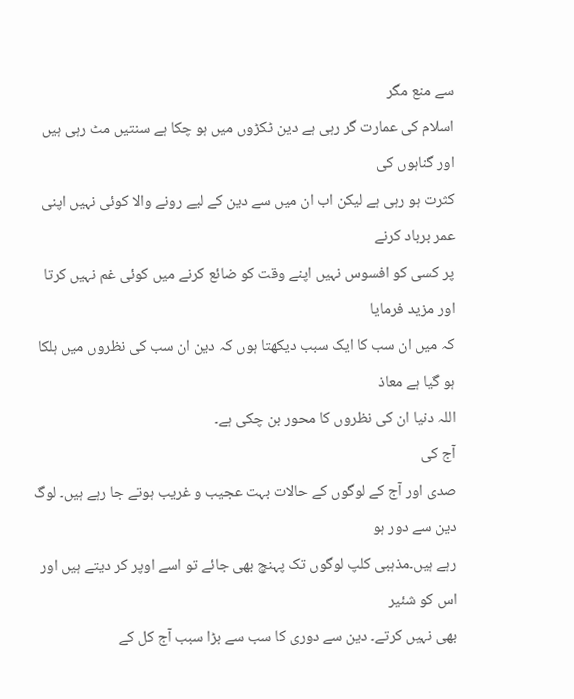سے منع مگر
اسلام کی عمارت گر رہی ہے دین ٹکڑوں میں ہو چکا ہے سنتیں مٹ رہی ہیں اور گناہوں کی
کثرت ہو رہی ہے لیکن اب ان میں سے دین کے لیے رونے والا کوئی نہیں اپنی عمر برباد کرنے
پر کسی کو افسوس نہیں اپنے وقت کو ضائع کرنے میں کوئی غم نہیں کرتا اور مزید فرمایا
کہ میں ان سب کا ایک سبب دیکھتا ہوں کہ دین ان سب کی نظروں میں ہلکا ہو گیا ہے معاذ
اللہ دنیا ان کی نظروں کا محور بن چکی ہے۔
آج کی
صدی اور آج کے لوگوں کے حالات بہت عجیب و غریب ہوتے جا رہے ہیں۔ لوگ دین سے دور ہو
رہے ہیں۔مذہبی کلپ لوگوں تک پہنچ بھی جائے تو اسے اوپر کر دیتے ہیں اور اس کو شئیر
بھی نہیں کرتے۔ دین سے دوری کا سب سے بڑا سبب آج کل کے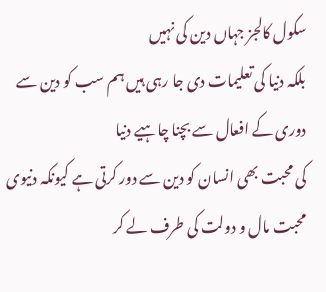سکول کالجز جہاں دین کی نہیں
بلکہ دنیا کی تعلیمات دی جا رہی ہیں ہم سب کو دین سے دوری کے افعال سے بچنا چاہیے دنیا
کی محبت بھی انسان کو دین سے دور کرتی ہے کیونکہ دنیوی محبت مال و دولت کی طرف لے کر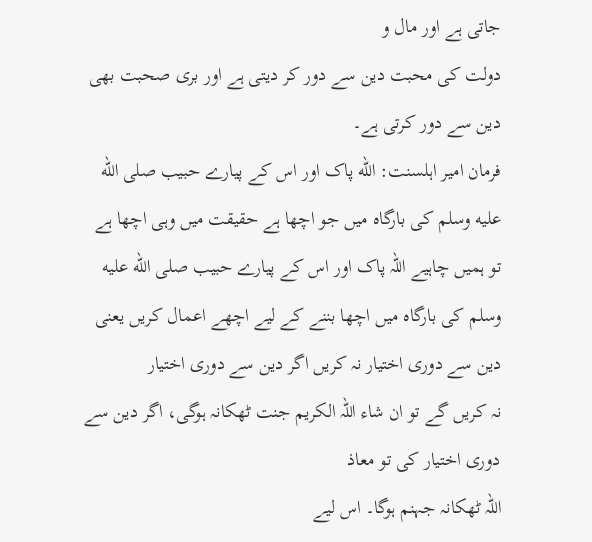جاتی ہے اور مال و
دولت کی محبت دین سے دور کر دیتی ہے اور بری صحبت بھی دین سے دور کرتی ہے۔
فرمان امیر اہلسنت: الله پاک اور اس کے پیارے حبیب صلى الله عليه وسلم کی بارگاہ میں جو اچھا ہے حقیقت میں وہی اچھا ہے
تو ہمیں چاہیے اللہ پاک اور اس کے پیارے حبیب صلى الله عليه وسلم کی بارگاہ میں اچھا بننے کے لیے اچھے اعمال کریں یعنی دین سے دوری اختیار نہ کریں اگر دین سے دوری اختیار
نہ کریں گے تو ان شاء اللہ الکریم جنت ٹھکانہ ہوگی، اگر دین سے دوری اختیار کی تو معاذ
اللہ ٹھکانہ جہنم ہوگا۔ اس لیے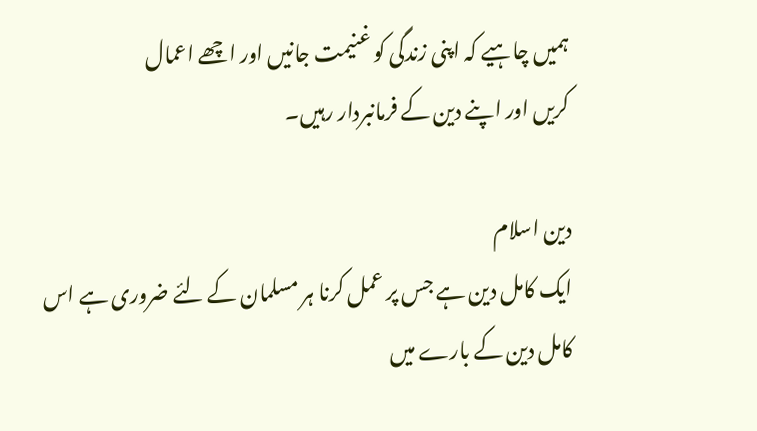ہمیں چاہیے کہ اپنی زندگی کو غنیمت جانیں اور اچھے اعمال
کریں اور اپنے دین کے فرمانبردار رہیں۔

دین اسلام
ایک کامل دین ہے جس پر عمل کرنا ہر مسلمان کے لئے ضروری ہے اس کامل دین کے بارے میں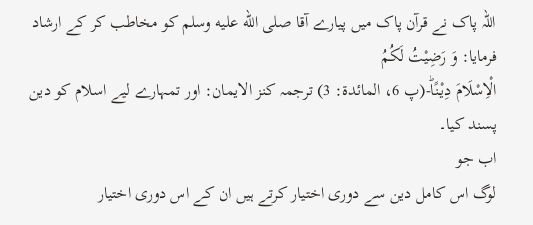اللہ پاک نے قرآن پاک میں پیارے آقا صلى الله عليه وسلم کو مخاطب کر کے ارشاد فرمایا: وَ رَضِیْتُ لَكُمُ
الْاِسْلَامَ دِیْنًاؕ-(پ 6، المائدۃ: 3) ترجمہ کنز الایمان: اور تمہارے لیے اسلام کو دین پسند کیا۔
اب جو
لوگ اس کامل دین سے دوری اختیار کرتے ہیں ان کے اس دوری اختیار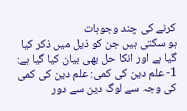کرنے کی چند وجوہات
ہو سکتی ہیں جن کو ذیل میں ذکر کیا گیا ہے اور انکا حل بھی بیان کیا گیا ہے:
1- علم دین کی کمی: علم دین کی کمی کی وجہ سے لوگ دین سے دور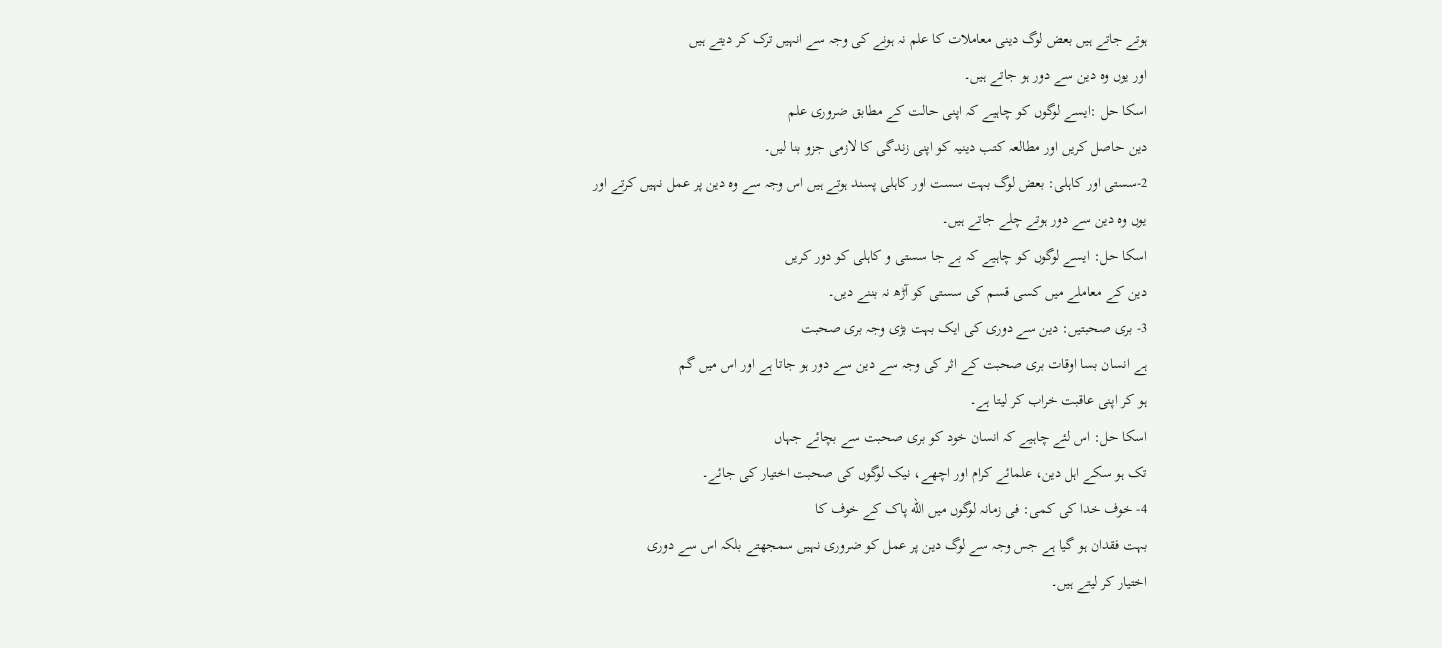ہوتے جاتے ہیں بعض لوگ دینی معاملات کا علم نہ ہونے کی وجہ سے انہیں ترک کر دیتے ہیں
اور یوں وہ دین سے دور ہو جاتے ہیں۔
اسکا حل :ایسے لوگوں کو چاہیے کہ اپنی حالت کے مطابق ضروری علم
دین حاصل کریں اور مطالعہ کتب دینیہ کو اپنی زندگی کا لازمی جزو بنا لیں۔
2-سستی اور کاہلی: بعض لوگ بہت سست اور کاہلی پسند ہوتے ہیں اس وجہ سے وہ دین پر عمل نہیں کرتے اور
یوں وہ دین سے دور ہوتے چلے جاتے ہیں۔
اسکا حل: ایسے لوگوں کو چاہیے کہ بے جا سستی و کاہلی کو دور کریں
دین کے معاملے میں کسی قسم کی سستی کو آڑھ نہ بننے دیں۔
3- بری صحبتیں: دین سے دوری کی ایک بہت بڑی وجہ بری صحبت
ہے انسان بسا اوقات بری صحبت کے اثر کی وجہ سے دین سے دور ہو جاتا ہے اور اس میں گم
ہو کر اپنی عاقبت خراب کر لیتا ہے۔
اسکا حل: اس لئے چاہیے کہ انسان خود کو بری صحبت سے بچائے جہاں
تک ہو سکے اہل دین، علمائے کرام اور اچھے، نیک لوگوں کی صحبت اختیار کی جائے۔
4- خوف خدا کی کمی: فی زمانہ لوگوں میں الله پاک کے خوف کا
بہت فقدان ہو گیا ہے جس وجہ سے لوگ دین پر عمل کو ضروری نہیں سمجھتے بلکہ اس سے دوری
اختیار کر لیتے ہیں۔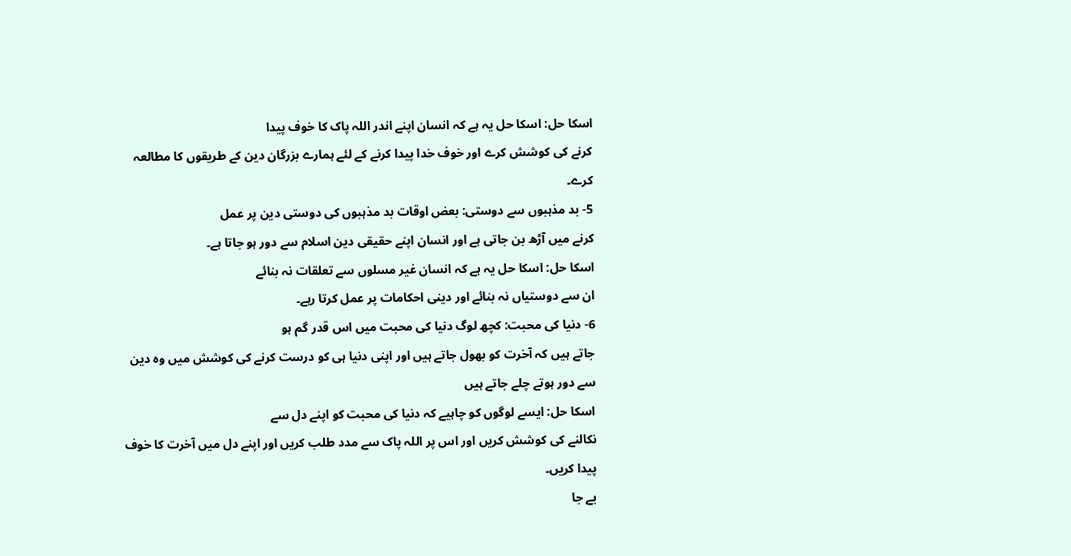اسکا حل: اسکا حل یہ ہے کہ انسان اپنے اندر اللہ پاک کا خوف پیدا
کرنے کی کوشش کرے اور خوف خدا پیدا کرنے کے لئے ہمارے بزرگان دین کے طریقوں کا مطالعہ
کرے۔
5- بد مذہبوں سے دوستی: بعض اوقات بد مذہبوں کی دوستی دین پر عمل
کرنے میں آڑھ بن جاتی ہے اور انسان اپنے حقیقی دین اسلام سے دور ہو جاتا ہے۔
اسکا حل: اسکا حل یہ ہے کہ انسان غیر مسلوں سے تعلقات نہ بنائے
ان سے دوستیاں نہ بنائے اور دینی احکامات پر عمل کرتا رہے۔
6- دنیا کی محبت: کچھ لوگ دنیا کی محبت میں اس قدر گم ہو
جاتے ہیں کہ آخرت کو بھول جاتے ہیں اور اپنی دنیا ہی کو درست کرنے کی کوشش میں وہ دین
سے دور ہوتے چلے جاتے ہیں
اسکا حل: ایسے لوگوں کو چاہیے کہ دنیا کی محبت کو اپنے دل سے
نکالنے کی کوشش کریں اور اس پر اللہ پاک سے مدد طلب کریں اور اپنے دل میں آخرت کا خوف
پیدا کریں۔
بے جا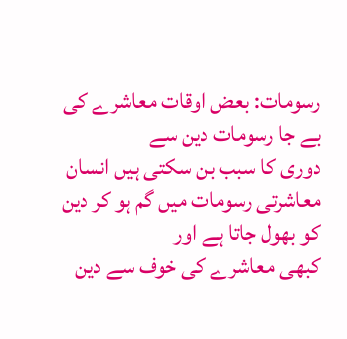رسومات: بعض اوقات معاشرے کی بے جا رسومات دین سے
دوری کا سبب بن سکتی ہیں انسان معاشرتی رسومات میں گم ہو کر دین کو بھول جاتا ہے اور
کبھی معاشرے کی خوف سے دین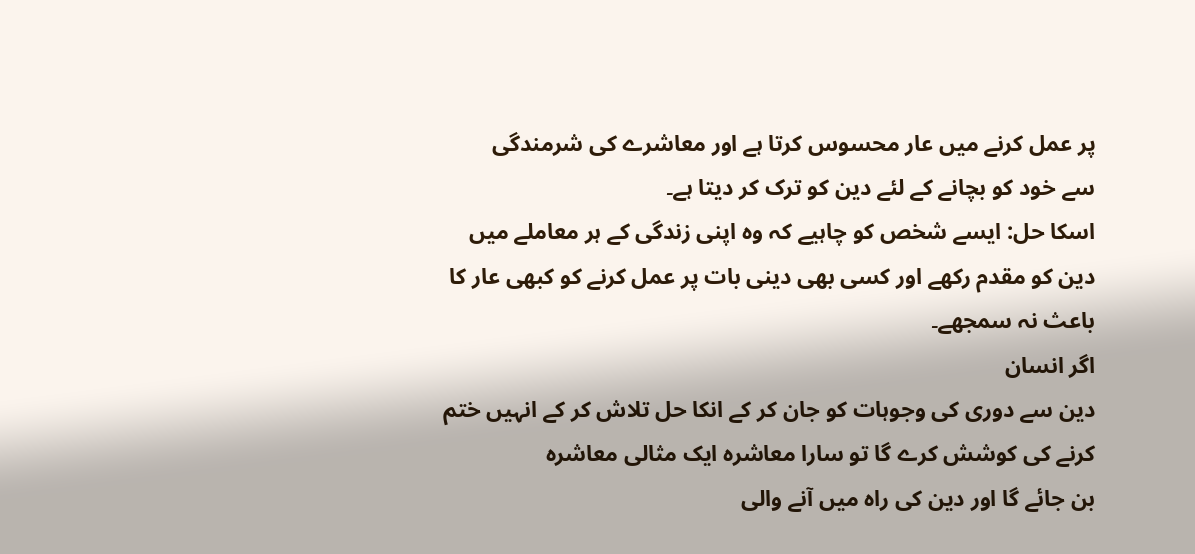پر عمل کرنے میں عار محسوس کرتا ہے اور معاشرے کی شرمندگی
سے خود کو بچانے کے لئے دین کو ترک کر دیتا ہے۔
اسکا حل: ایسے شخص کو چاہیے کہ وہ اپنی زندگی کے ہر معاملے میں
دین کو مقدم رکھے اور کسی بھی دینی بات پر عمل کرنے کو کبھی عار کا باعث نہ سمجھے۔
اگر انسان
دین سے دوری کی وجوہات کو جان کر کے انکا حل تلاش کر کے انہیں ختم کرنے کی کوشش کرے گا تو سارا معاشرہ ایک مثالی معاشرہ
بن جائے گا اور دین کی راہ میں آنے والی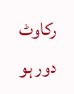رکاوٹ دور ہو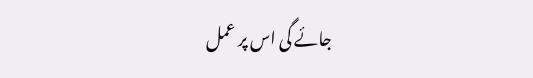جائے گی اس پر عمل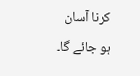کرنا آسان
ہو جائے گا۔